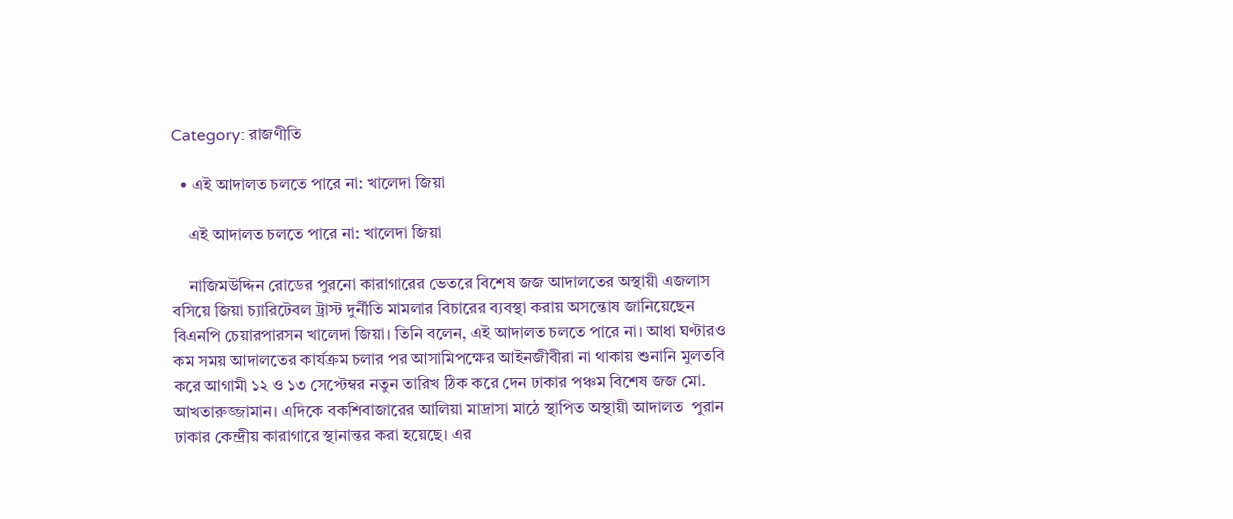Category: রাজণীতি

  • এই আদালত চলতে পারে না: খালেদা জিয়া

    এই আদালত চলতে পারে না: খালেদা জিয়া

    নাজিমউদ্দিন রোডের পুরনো কারাগারের ভেতরে বিশেষ জজ আদালতের অস্থায়ী এজলাস বসিয়ে জিয়া চ্যারিটেবল ট্রাস্ট দুর্নীতি মামলার বিচারের ব্যবস্থা করায় অসন্তোষ জানিয়েছেন বিএনপি চেয়ারপারসন খালেদা জিয়া। তিনি বলেন, এই আদালত চলতে পারে না। আধা ঘণ্টারও কম সময় আদালতের কার্যক্রম চলার পর আসামিপক্ষের আইনজীবীরা না থাকায় শুনানি মুলতবি করে আগামী ১২ ও ১৩ সেপ্টেম্বর নতুন তারিখ ঠিক করে দেন ঢাকার পঞ্চম বিশেষ জজ মো. আখতারুজ্জামান। এদিকে বকশিবাজারের আলিয়া মাদ্রাসা মাঠে স্থাপিত অস্থায়ী আদালত  পুরান ঢাকার কেন্দ্রীয় কারাগারে স্থানান্তর করা হয়েছে। এর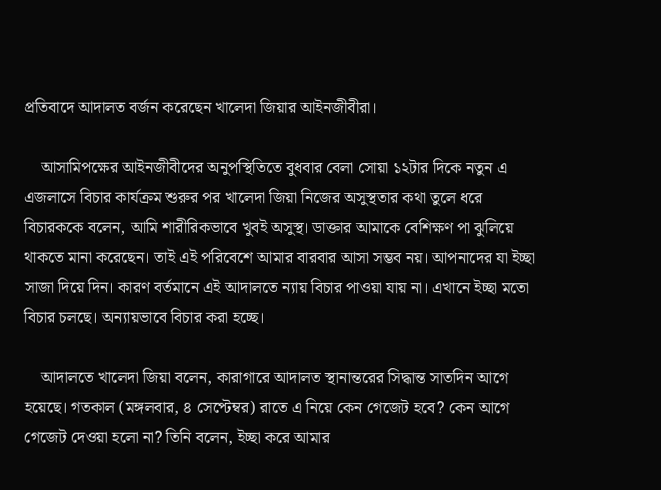প্রতিবাদে আদালত বর্জন করেছেন খালেদা জিয়ার আইনজীবীরা।

    আসামিপক্ষের আইনজীবীদের অনুপস্থিতিতে বুধবার বেলা সোয়া ১২টার দিকে নতুন এ এজলাসে বিচার কার্যক্রম শুরুর পর খালেদা জিয়া নিজের অসুস্থতার কথা তুলে ধরে বিচারককে বলেন, আমি শারীরিকভাবে খুবই অসুস্থ। ডাক্তার আমাকে বেশিক্ষণ পা ঝুলিয়ে থাকতে মানা করেছেন। তাই এই পরিবেশে আমার বারবার আসা সম্ভব নয়। আপনাদের যা ইচ্ছা সাজা দিয়ে দিন। কারণ বর্তমানে এই আদালতে ন্যায় বিচার পাওয়া যায় না। এখানে ইচ্ছা মতো বিচার চলছে। অন্যায়ভাবে বিচার করা হচ্ছে।

    আদালতে খালেদা জিয়া বলেন, কারাগারে আদালত স্থানান্তরের সিদ্ধান্ত সাতদিন আগে হয়েছে। গতকাল (মঙ্গলবার, ৪ সেপ্টেম্বর) রাতে এ নিয়ে কেন গেজেট হবে? কেন আগে গেজেট দেওয়া হলো না? তিনি বলেন, ইচ্ছা করে আমার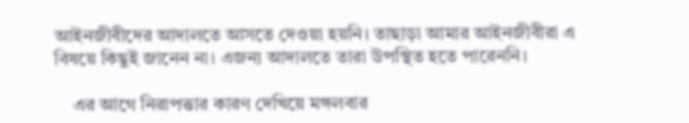আইনজীবীদের আদালতে আসতে দেওয়া হয়নি। তাছাড়া আমার আইনজীবীরা এ বিষয়ে কিছুই জানেন না। এজন্য আদালতে তারা উপস্থিত হতে পারেননি।

    এর আগে নিরাপত্তার কারণ দেখিয়ে মঙ্গলবার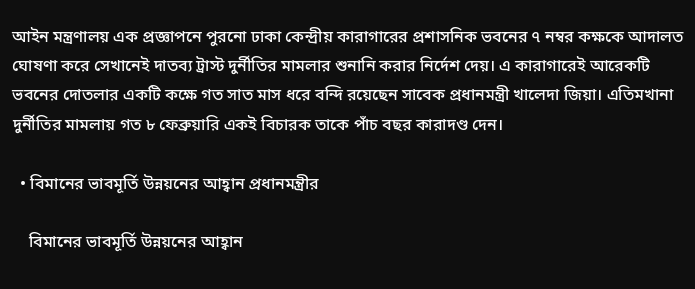আইন মন্ত্রণালয় এক প্রজ্ঞাপনে পুরনো ঢাকা কেন্দ্রীয় কারাগারের প্রশাসনিক ভবনের ৭ নম্বর কক্ষকে আদালত ঘোষণা করে সেখানেই দাতব্য ট্রাস্ট দুর্নীতির মামলার শুনানি করার নির্দেশ দেয়। এ কারাগারেই আরেকটি ভবনের দোতলার একটি কক্ষে গত সাত মাস ধরে বন্দি রয়েছেন সাবেক প্রধানমন্ত্রী খালেদা জিয়া। এতিমখানা দুর্নীতির মামলায় গত ৮ ফেব্রুয়ারি একই বিচারক তাকে পাঁচ বছর কারাদণ্ড দেন।

  • বিমানের ভাবমূর্তি উন্নয়নের আহ্বান প্রধানমন্ত্রীর

    বিমানের ভাবমূর্তি উন্নয়নের আহ্বান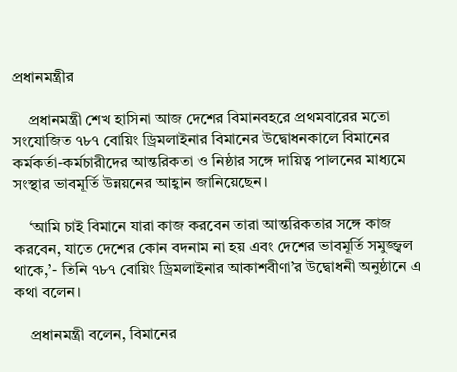প্রধানমন্ত্রীর

    প্রধানমন্ত্রী শেখ হাসিনা আজ দেশের বিমানবহরে প্রথমবারের মতো সংযোজিত ৭৮৭ বোয়িং ড্রিমলাইনার বিমানের উদ্বোধনকালে বিমানের কর্মকর্তা-কর্মচারীদের আন্তরিকতা ও নিষ্ঠার সঙ্গে দায়িত্ব পালনের মাধ্যমে সংস্থার ভাবমূর্তি উন্নয়নের আহ্বান জানিয়েছেন।

    ‘আমি চাই বিমানে যারা কাজ করবেন তারা আন্তরিকতার সঙ্গে কাজ করবেন, যাতে দেশের কোন বদনাম না হয় এবং দেশের ভাবমূর্তি সমুজ্জ্বল থাকে,’- তিনি ৭৮৭ বোয়িং ড্রিমলাইনার আকাশবীণা’র উদ্বোধনী অনুষ্ঠানে এ কথা বলেন।

    প্রধানমন্ত্রী বলেন, বিমানের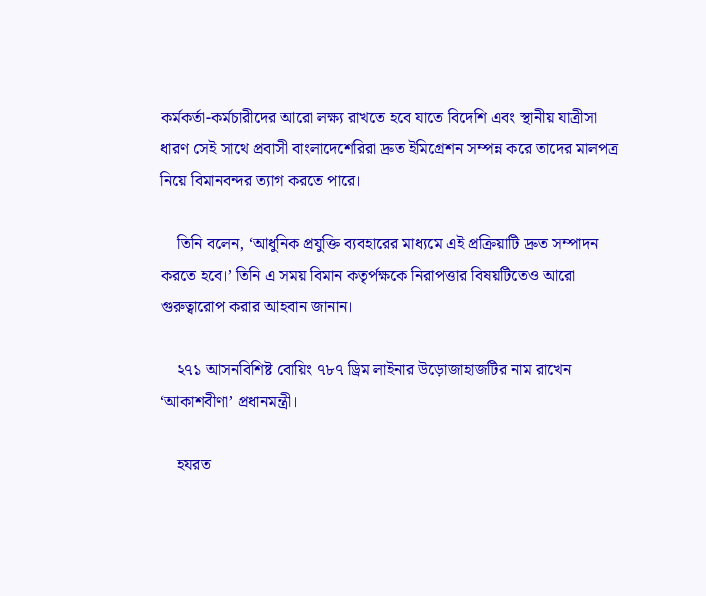কর্মকর্তা-কর্মচারীদের আরো লক্ষ্য রাখতে হবে যাতে বিদেশি এবং স্থানীয় যাত্রীসা ধারণ সেই সাথে প্রবাসী বাংলাদেশেরিরা দ্রুত ইমিগ্রেশন সম্পন্ন করে তাদের মালপত্র নিয়ে বিমানবন্দর ত্যাগ করতে পারে।

    তিনি বলেন, ‘আধুনিক প্রযুক্তি ব্যবহারের মাধ্যমে এই প্রক্রিয়াটি দ্রুত সম্পাদন করতে হবে।’ তিনি এ সময় বিমান কতৃর্পক্ষকে নিরাপত্তার বিষয়টিতেও আরো গুরুত্বারোপ করার আহবান জানান।

    ২৭১ আসনবিশিষ্ট বোয়িং ৭৮৭ ড্রিম লাইনার উড়োজাহাজটির নাম রাখেন ‘আকাশবীণা’ প্রধানমন্ত্রী।

    হযরত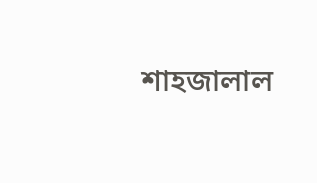শাহজালাল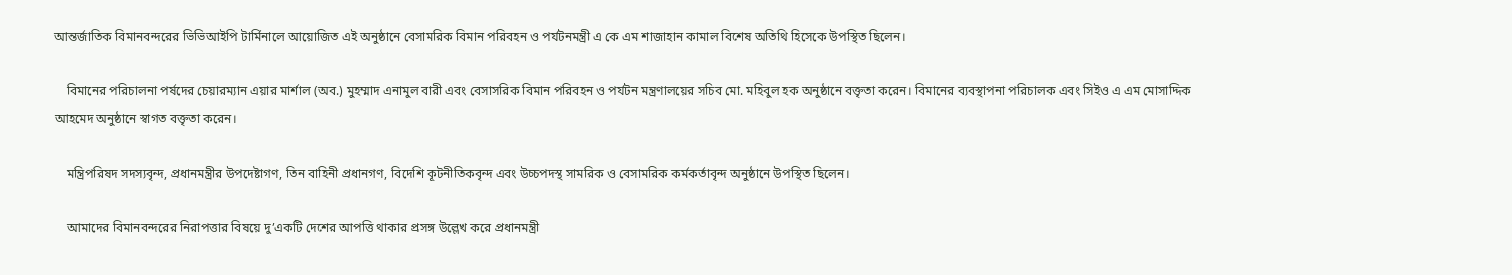আন্তর্জাতিক বিমানবন্দরের ভিভিআইপি টার্মিনালে আয়োজিত এই অনুষ্ঠানে বেসামরিক বিমান পরিবহন ও পর্যটনমন্ত্রী এ কে এম শাজাহান কামাল বিশেষ অতিথি হিসেকে উপস্থিত ছিলেন।

    বিমানের পরিচালনা পর্ষদের চেয়ারম্যান এয়ার মার্শাল (অব.) মুহম্মাদ এনামুল বারী এবং বেসাসরিক বিমান পরিবহন ও পর্যটন মন্ত্রণালয়ের সচিব মো. মহিবুল হক অনুষ্ঠানে বক্তৃতা করেন। বিমানের ব্যবস্থাপনা পরিচালক এবং সিইও এ এম মোসাদ্দিক আহমেদ অনুষ্ঠানে স্বাগত বক্তৃতা করেন।

    মন্ত্রিপরিষদ সদস্যবৃন্দ, প্রধানমন্ত্রীর উপদেষ্টাগণ, তিন বাহিনী প্রধানগণ, বিদেশি কূটনীতিকবৃন্দ এবং উচ্চপদস্থ সামরিক ও বেসামরিক কর্মকর্তাবৃন্দ অনুষ্ঠানে উপস্থিত ছিলেন।

    আমাদের বিমানবন্দরের নিরাপত্তার বিষয়ে দু’একটি দেশের আপত্তি থাকার প্রসঙ্গ উল্লেখ করে প্রধানমন্ত্রী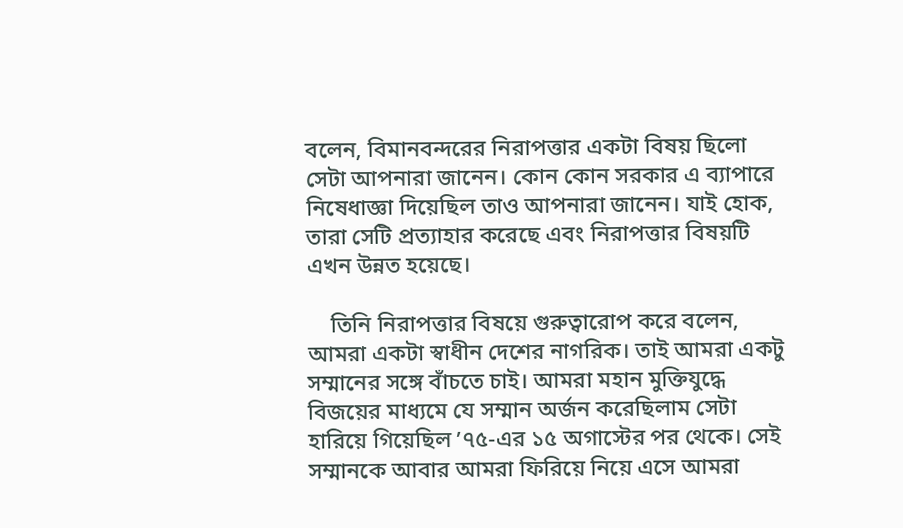বলেন, বিমানবন্দরের নিরাপত্তার একটা বিষয় ছিলো সেটা আপনারা জানেন। কোন কোন সরকার এ ব্যাপারে নিষেধাজ্ঞা দিয়েছিল তাও আপনারা জানেন। যাই হোক, তারা সেটি প্রত্যাহার করেছে এবং নিরাপত্তার বিষয়টি এখন উন্নত হয়েছে।

    তিনি নিরাপত্তার বিষয়ে গুরুত্বারোপ করে বলেন, আমরা একটা স্বাধীন দেশের নাগরিক। তাই আমরা একটু সম্মানের সঙ্গে বাঁচতে চাই। আমরা মহান মুক্তিযুদ্ধে বিজয়ের মাধ্যমে যে সম্মান অর্জন করেছিলাম সেটা হারিয়ে গিয়েছিল ’৭৫-এর ১৫ অগাস্টের পর থেকে। সেই সম্মানকে আবার আমরা ফিরিয়ে নিয়ে এসে আমরা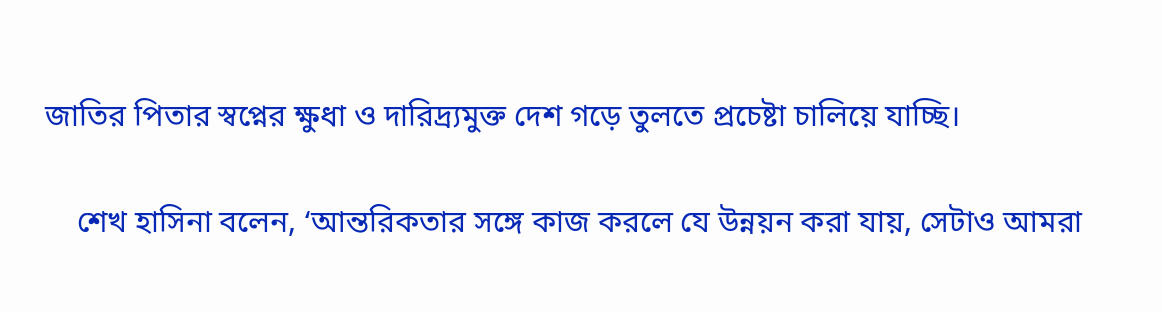জাতির পিতার স্বপ্নের ক্ষুধা ও দারিদ্র্যমুক্ত দেশ গড়ে তুলতে প্রচেষ্টা চালিয়ে যাচ্ছি।

    শেখ হাসিনা বলেন, ‘আন্তরিকতার সঙ্গে কাজ করলে যে উন্নয়ন করা যায়, সেটাও আমরা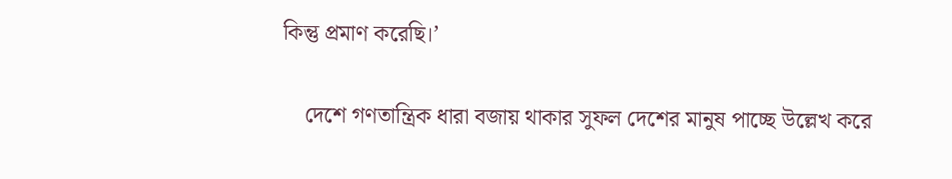কিন্তু প্রমাণ করেছি।’

    দেশে গণতান্ত্রিক ধারা বজায় থাকার সুফল দেশের মানুষ পাচ্ছে উল্লেখ করে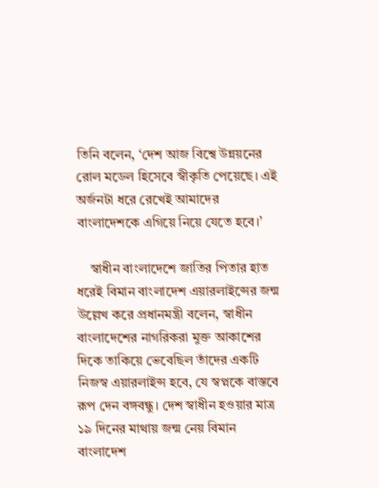তিনি বলেন, ‘দেশ আজ বিশ্বে উন্নয়নের রোল মডেল হিসেবে স্বীকৃতি পেয়েছে। এই অর্জনটা ধরে রেখেই আমাদের বাংলাদেশকে এগিয়ে নিয়ে যেতে হবে।’

    স্বাধীন বাংলাদেশে জাতির পিতার হাত ধরেই বিমান বাংলাদেশ এয়ারলাইন্সের জন্ম উল্লেখ করে প্রধানমন্ত্রী বলেন, স্বাধীন বাংলাদেশের নাগরিকরা মুক্ত আকাশের দিকে তাকিয়ে ভেবেছিল তাঁদের একটি নিজস্ব এয়ারলাইন্স হবে, যে স্বপ্নকে বাস্তবে রূপ দেন বঙ্গবন্ধু। দেশ স্বাধীন হওয়ার মাত্র ১৯ দিনের মাথায় জন্ম নেয় বিমান বাংলাদেশ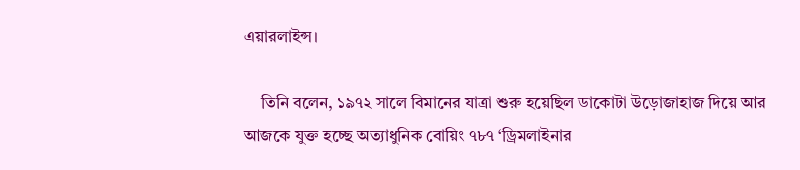এয়ারলাইন্স।

    তিনি বলেন, ১৯৭২ সালে বিমানের যাত্রা শুরু হয়েছিল ডাকোটা উড়োজাহাজ দিয়ে আর আজকে যুক্ত হচ্ছে অত্যাধুনিক বোয়িং ৭৮৭ ‘ড্রিমলাইনার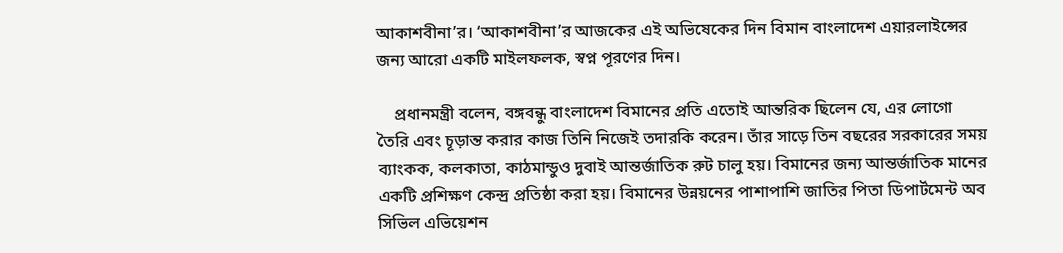আকাশবীনা’র। ‘আকাশবীনা’র আজকের এই অভিষেকের দিন বিমান বাংলাদেশ এয়ারলাইন্সের জন্য আরো একটি মাইলফলক, স্বপ্ন পূরণের দিন।

    প্রধানমন্ত্রী বলেন, বঙ্গবন্ধু বাংলাদেশ বিমানের প্রতি এতোই আন্তরিক ছিলেন যে, এর লোগো তৈরি এবং চূড়ান্ত করার কাজ তিনি নিজেই তদারকি করেন। তাঁর সাড়ে তিন বছরের সরকারের সময় ব্যাংকক, কলকাতা, কাঠমান্ডুও দুবাই আন্তর্জাতিক রুট চালু হয়। বিমানের জন্য আন্তর্জাতিক মানের একটি প্রশিক্ষণ কেন্দ্র প্রতিষ্ঠা করা হয়। বিমানের উন্নয়নের পাশাপাশি জাতির পিতা ডিপার্টমেন্ট অব সিভিল এভিয়েশন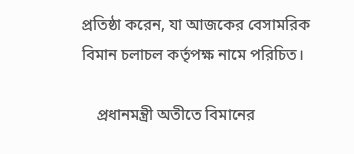প্রতিষ্ঠা করেন, যা আজকের বেসামরিক বিমান চলাচল কর্তৃপক্ষ নামে পরিচিত।

    প্রধানমন্ত্রী অতীতে বিমানের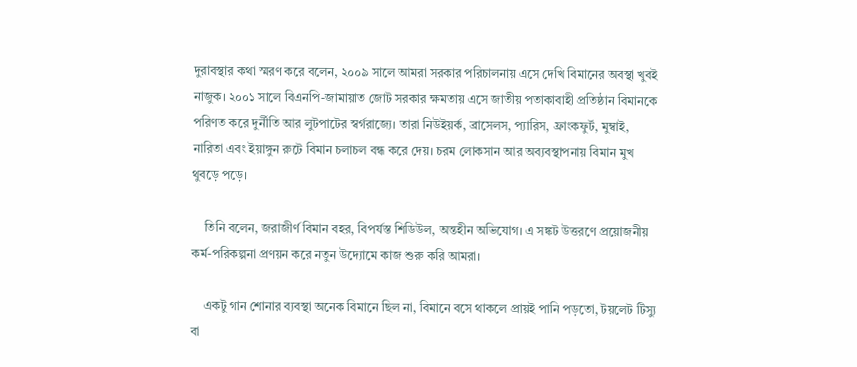দুরাবস্থার কথা স্মরণ করে বলেন, ২০০৯ সালে আমরা সরকার পরিচালনায় এসে দেখি বিমানের অবস্থা খুবই নাজুক। ২০০১ সালে বিএনপি-জামায়াত জোট সরকার ক্ষমতায় এসে জাতীয় পতাকাবাহী প্রতিষ্ঠান বিমানকে পরিণত করে দুর্নীতি আর লুটপাটের স্বর্গরাজ্যে। তারা নিউইয়র্ক, ব্রাসেলস, প্যারিস, ফ্রাংকফুর্ট, মুম্বাই, নারিতা এবং ইয়াঙ্গুন রুটে বিমান চলাচল বন্ধ করে দেয়। চরম লোকসান আর অব্যবস্থাপনায় বিমান মুখ থুবড়ে পড়ে।

    তিনি বলেন, জরাজীর্ণ বিমান বহর, বিপর্যস্ত শিডিউল, অন্তহীন অভিযোগ। এ সঙ্কট উত্তরণে প্রয়োজনীয় কর্ম-পরিকল্পনা প্রণয়ন করে নতুন উদ্যোমে কাজ শুরু করি আমরা।

    একটু গান শোনার ব্যবস্থা অনেক বিমানে ছিল না, বিমানে বসে থাকলে প্রায়ই পানি পড়তো, টয়লেট টিস্যু বা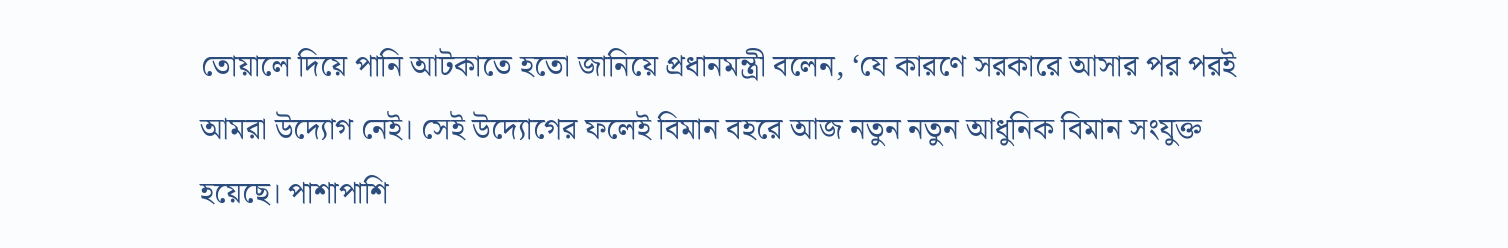তোয়ালে দিয়ে পানি আটকাতে হতো জানিয়ে প্রধানমন্ত্রী বলেন, ‘যে কারণে সরকারে আসার পর পরই আমরা উদ্যোগ নেই। সেই উদ্যোগের ফলেই বিমান বহরে আজ নতুন নতুন আধুনিক বিমান সংযুক্ত হয়েছে। পাশাপাশি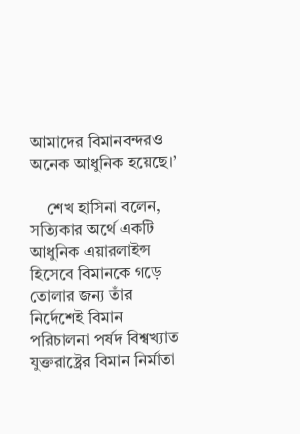আমাদের বিমানবন্দরও অনেক আধুনিক হয়েছে।’

    শেখ হাসিনা বলেন, সত্যিকার অর্থে একটি আধুনিক এয়ারলাইন্স হিসেবে বিমানকে গড়ে তোলার জন্য তাঁর নির্দেশেই বিমান পরিচালনা পর্ষদ বিশ্বখ্যাত যুক্তরাষ্ট্রের বিমান নির্মাতা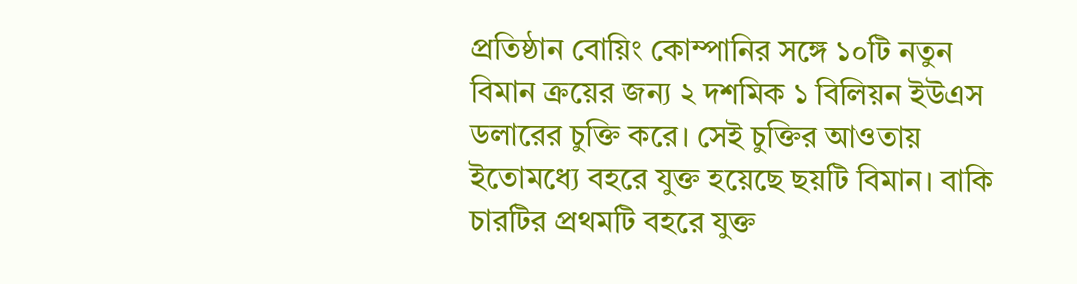প্রতিষ্ঠান বোয়িং কোম্পানির সঙ্গে ১০টি নতুন বিমান ক্রয়ের জন্য ২ দশমিক ১ বিলিয়ন ইউএস ডলারের চুক্তি করে। সেই চুক্তির আওতায় ইতোমধ্যে বহরে যুক্ত হয়েছে ছয়টি বিমান। বাকি চারটির প্রথমটি বহরে যুক্ত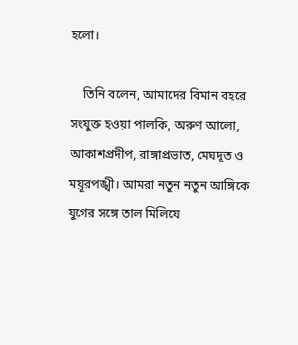হলো।

    তিনি বলেন, আমাদের বিমান বহরে সংযুক্ত হওয়া পালকি, অরুণ আলো, আকাশপ্রদীপ, রাঙ্গাপ্রভাত, মেঘদূত ও ময়ূরপঙ্খী। আমরা নতুন নতুন আঙ্গিকে যুগের সঙ্গে তাল মিলিযে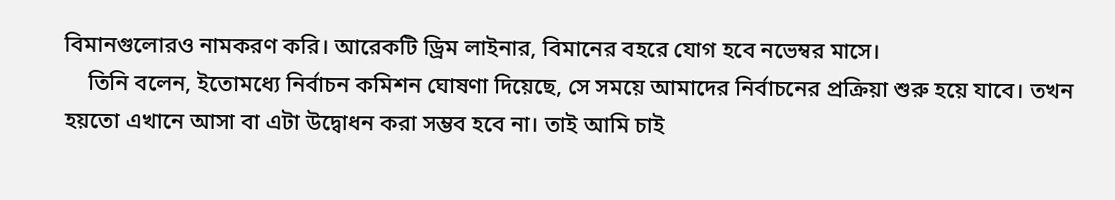বিমানগুলোরও নামকরণ করি। আরেকটি ড্রিম লাইনার, বিমানের বহরে যোগ হবে নভেম্বর মাসে।
    তিনি বলেন, ইতোমধ্যে নির্বাচন কমিশন ঘোষণা দিয়েছে, সে সময়ে আমাদের নির্বাচনের প্রক্রিয়া শুরু হয়ে যাবে। তখন হয়তো এখানে আসা বা এটা উদ্বোধন করা সম্ভব হবে না। তাই আমি চাই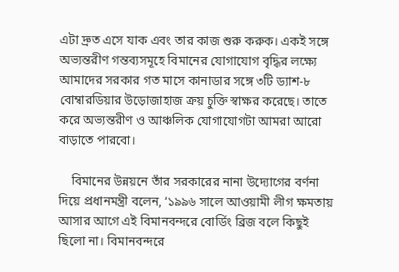এটা দ্রুত এসে যাক এবং তার কাজ শুরু করুক। একই সঙ্গে অভ্যন্তরীণ গন্তব্যসমূহে বিমানের যোগাযোগ বৃদ্ধির লক্ষ্যে আমাদের সরকার গত মাসে কানাডার সঙ্গে ৩টি ড্যাশ-৮ বোম্বারডিয়ার উড়োজাহাজ ক্রয় চুক্তি স্বাক্ষর করেছে। তাতে করে অভ্যন্তরীণ ও আঞ্চলিক যোগাযোগটা আমরা আরো বাড়াতে পারবো।

    বিমানের উন্নয়নে তাঁর সরকারের নানা উদ্যোগের বর্ণনা দিয়ে প্রধানমন্ত্রী বলেন, ‘১৯৯৬ সালে আওয়ামী লীগ ক্ষমতায় আসার আগে এই বিমানবন্দরে বোর্ডিং ব্রিজ বলে কিছুই ছিলো না। বিমানবন্দরে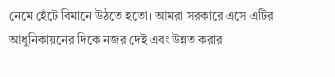নেমে হেঁটে বিমানে উঠতে হতো। আমরা সরকারে এসে এটির আধুনিকায়নের দিকে নজর দেই এবং উন্নত করার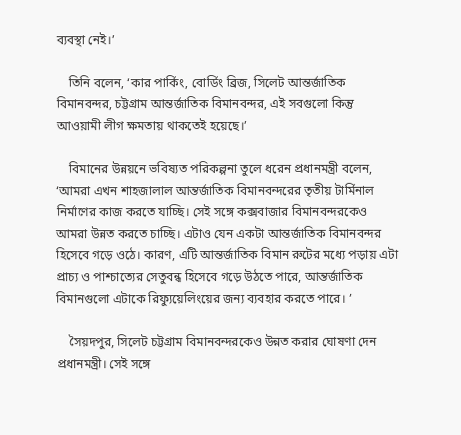ব্যবস্থা নেই।’

    তিনি বলেন, ‘কার পার্কিং, বোর্ডিং ব্রিজ, সিলেট আন্তর্জাতিক বিমানবন্দর, চট্টগ্রাম আন্তর্জাতিক বিমানবন্দর, এই সবগুলো কিন্তু আওয়ামী লীগ ক্ষমতায় থাকতেই হয়েছে।’

    বিমানের উন্নয়নে ভবিষ্যত পরিকল্পনা তুলে ধরেন প্রধানমন্ত্রী বলেন, ‘আমরা এখন শাহজালাল আন্তর্জাতিক বিমানবন্দরের তৃতীয় টার্মিনাল নির্মাণের কাজ করতে যাচ্ছি। সেই সঙ্গে কক্সবাজার বিমানবন্দরকেও আমরা উন্নত করতে চাচ্ছি। এটাও যেন একটা আন্তর্জাতিক বিমানবন্দর হিসেবে গড়ে ওঠে। কারণ, এটি আন্তর্জাতিক বিমান রুটের মধ্যে পড়ায় এটা প্রাচ্য ও পাশ্চাত্যের সেতুবন্ধ হিসেবে গড়ে উঠতে পারে, আন্তর্জাতিক বিমানগুলো এটাকে রিফ্যুয়েলিংয়ের জন্য ব্যবহার করতে পারে। ’

    সৈয়দপুর, সিলেট চট্টগ্রাম বিমানবন্দরকেও উন্নত করার ঘোষণা দেন প্রধানমন্ত্রী। সেই সঙ্গে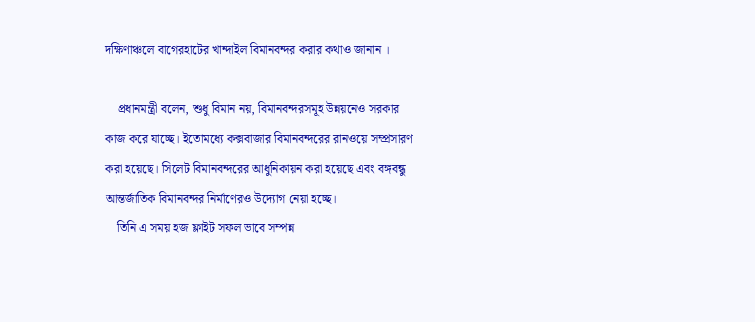দক্ষিণাঞ্চলে বাগেরহাটের খান্দাইল বিমানবন্দর করার কথাও জানান ।

    প্রধানমন্ত্রী বলেন, শুধু বিমান নয়, বিমানবন্দরসমূহ উন্নয়নেও সরকার কাজ করে যাচ্ছে। ইতোমধ্যে কক্সবাজার বিমানবন্দরের রানওয়ে সম্প্রসারণ করা হয়েছে। সিলেট বিমানবন্দরের আধুনিকায়ন করা হয়েছে এবং বঙ্গবন্ধু আন্তর্জাতিক বিমানবন্দর নির্মাণেরও উদ্যোগ নেয়া হচ্ছে।
    তিনি এ সময় হজ ফ্লাইট সফল ভাবে সম্পন্ন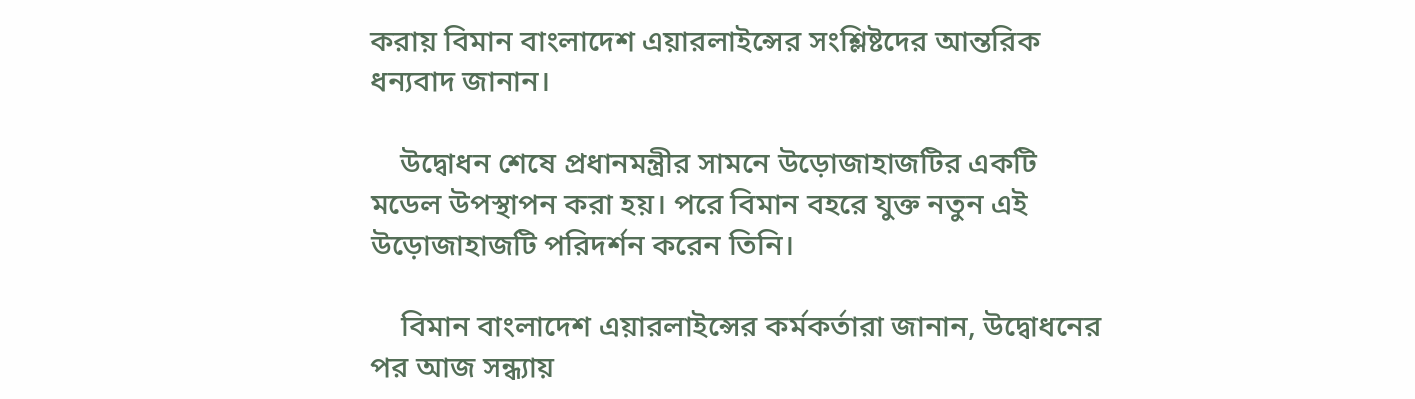করায় বিমান বাংলাদেশ এয়ারলাইন্সের সংশ্লিষ্টদের আন্তরিক ধন্যবাদ জানান।

    উদ্বোধন শেষে প্রধানমন্ত্রীর সামনে উড়োজাহাজটির একটি মডেল উপস্থাপন করা হয়। পরে বিমান বহরে যুক্ত নতুন এই উড়োজাহাজটি পরিদর্শন করেন তিনি।

    বিমান বাংলাদেশ এয়ারলাইন্সের কর্মকর্তারা জানান, উদ্বোধনের পর আজ সন্ধ্যায়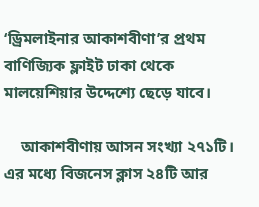‘ড্রিমলাইনার আকাশবীণা’র প্রথম বাণিজ্যিক ফ্লাইট ঢাকা থেকে মালয়েশিয়ার উদ্দেশ্যে ছেড়ে যাবে।

    আকাশবীণায় আসন সংখ্যা ২৭১টি। এর মধ্যে বিজনেস ক্লাস ২৪টি আর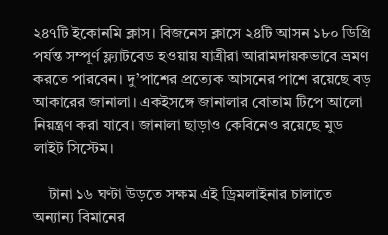২৪৭টি ইকোনমি ক্লাস। বিজনেস ক্লাসে ২৪টি আসন ১৮০ ডিগ্রি পর্যন্ত সম্পূর্ণ ফ্ল্যাটবেড হওয়ায় যাত্রীরা আরামদায়কভাবে ভ্রমণ করতে পারবেন। দু’পাশের প্রত্যেক আসনের পাশে রয়েছে বড় আকারের জানালা। একইসঙ্গে জানালার বোতাম টিপে আলো নিয়ন্ত্রণ করা যাবে। জানালা ছাড়াও কেবিনেও রয়েছে মুড লাইট সিস্টেম।

    টানা ১৬ ঘণ্টা উড়তে সক্ষম এই ড্রিমলাইনার চালাতে অন্যান্য বিমানের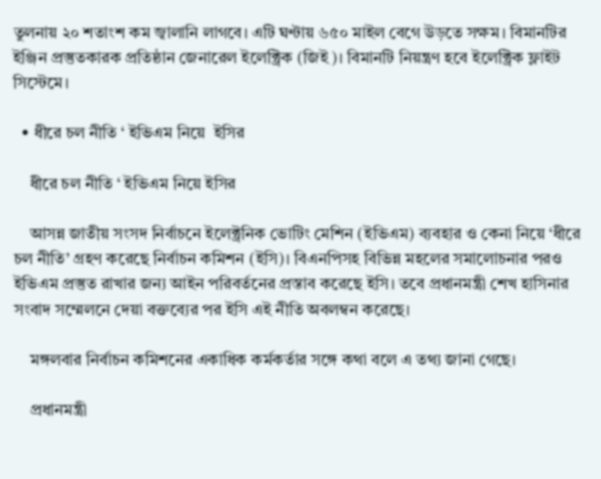তুলনায় ২০ শতাংশ কম জ্বালানি লাগবে। এটি ঘণ্টায় ৬৫০ মাইল বেগে উড়তে সক্ষম। বিমানটির ইঞ্জিন প্রস্তুতকারক প্রতিষ্ঠান জেনারেল ইলেক্ট্রিক (জিই)। বিমানটি নিয়ন্ত্রণ হবে ইলেক্ট্রিক ফ্লাইট সিস্টেমে।

  • ধীরে চল নীতি ‘ ইভিএম নিয়ে  ইসির

    ধীরে চল নীতি ‘ ইভিএম নিয়ে ইসির

    আসন্ন জাতীয় সংসদ নির্বাচনে ইলেক্ট্রনিক ভোটিং মেশিন (ইভিএম) ব্যবহার ও কেনা নিয়ে ‘ধীরে চল নীতি’ গ্রহণ করেছে নির্বাচন কমিশন (ইসি)। বিএনপিসহ বিভিন্ন মহলের সমালোচনার পরও ইভিএম প্রস্তুত রাখার জন্য আইন পরিবর্তনের প্রস্তাব করেছে ইসি। তবে প্রধানমন্ত্রী শেখ হাসিনার সংবাদ সম্মেলনে দেয়া বক্তব্যের পর ইসি এই নীতি অবলম্বন করেছে।

    মঙ্গলবার নির্বাচন কমিশনের একাধিক কর্মকর্তার সঙ্গে কথা বলে এ তথ্য জানা গেছে।

    প্রধানমন্ত্রী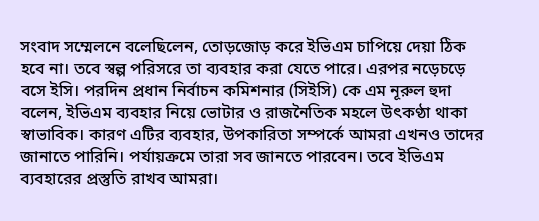সংবাদ সম্মেলনে বলেছিলেন, তোড়জোড় করে ইভিএম চাপিয়ে দেয়া ঠিক হবে না। তবে স্বল্প পরিসরে তা ব্যবহার করা যেতে পারে। এরপর নড়েচড়ে বসে ইসি। পরদিন প্রধান নির্বাচন কমিশনার (সিইসি) কে এম নূরুল হুদা বলেন, ইভিএম ব্যবহার নিয়ে ভোটার ও রাজনৈতিক মহলে উৎকণ্ঠা থাকা স্বাভাবিক। কারণ এটির ব্যবহার, উপকারিতা সম্পর্কে আমরা এখনও তাদের জানাতে পারিনি। পর্যায়ক্রমে তারা সব জানতে পারবেন। তবে ইভিএম ব্যবহারের প্রস্তুতি রাখব আমরা।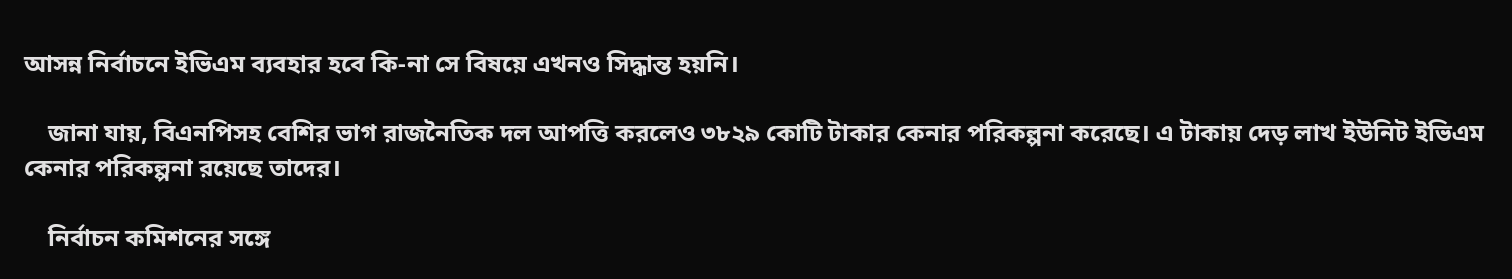আসন্ন নির্বাচনে ইভিএম ব্যবহার হবে কি-না সে বিষয়ে এখনও সিদ্ধান্ত হয়নি।

    জানা যায়, বিএনপিসহ বেশির ভাগ রাজনৈতিক দল আপত্তি করলেও ৩৮২৯ কোটি টাকার কেনার পরিকল্পনা করেছে। এ টাকায় দেড় লাখ ইউনিট ইভিএম কেনার পরিকল্পনা রয়েছে তাদের।

    নির্বাচন কমিশনের সঙ্গে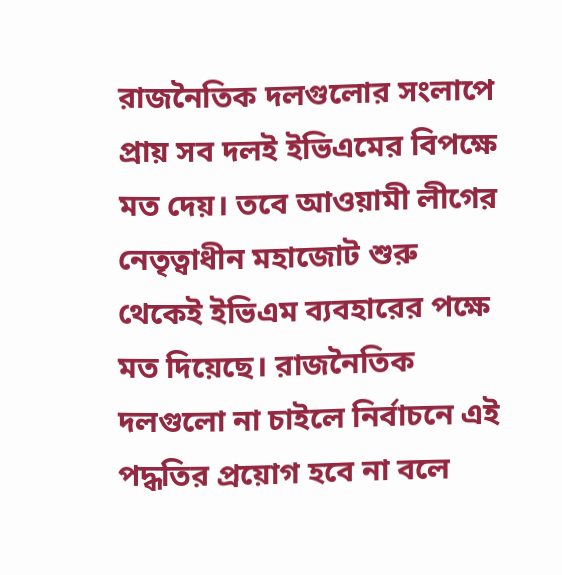রাজনৈতিক দলগুলোর সংলাপে প্রায় সব দলই ইভিএমের বিপক্ষে মত দেয়। তবে আওয়ামী লীগের নেতৃত্বাধীন মহাজোট শুরু থেকেই ইভিএম ব্যবহারের পক্ষে মত দিয়েছে। রাজনৈতিক দলগুলো না চাইলে নির্বাচনে এই পদ্ধতির প্রয়োগ হবে না বলে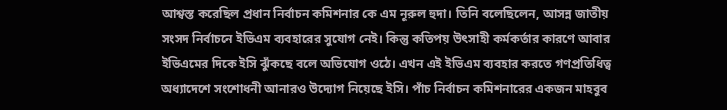আশ্বস্ত করেছিল প্রধান নির্বাচন কমিশনার কে এম নূরুল হুদা। তিনি বলেছিলেন, আসন্ন জাতীয় সংসদ নির্বাচনে ইভিএম ব্যবহারের সুযোগ নেই। কিন্তু কতিপয় উৎসাহী কর্মকর্তার কারণে আবার ইভিএমের দিকে ইসি ঝুঁকছে বলে অভিযোগ ওঠে। এখন এই ইভিএম ব্যবহার করতে গণপ্রতিধিত্ব অধ্যাদেশে সংশোধনী আনারও উদ্যোগ নিয়েছে ইসি। পাঁচ নির্বাচন কমিশনারের একজন মাহবুব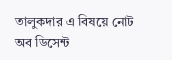তালুকদার এ বিষয়ে নোট অব ডিসেন্ট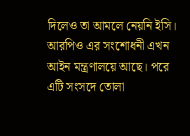দিলেও তা আমলে নেয়নি ইসি। আরপিও এর সংশোধনী এখন আইন মন্ত্রণালয়ে আছে। পরে এটি সংসদে তোলা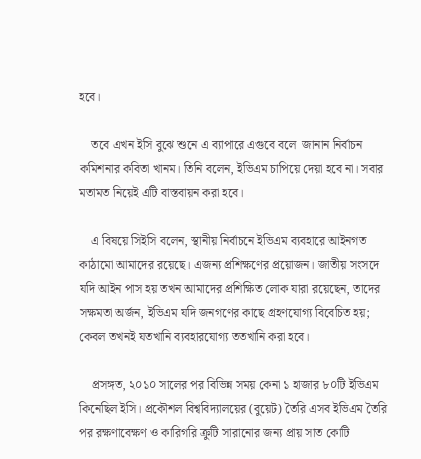হবে।

    তবে এখন ইসি বুঝে শুনে এ ব্যাপারে এগুবে বলে  জানান নির্বাচন কমিশনার কবিতা খানম। তিনি বলেন, ইভিএম চাপিয়ে দেয়া হবে না। সবার মতামত নিয়েই এটি বাস্তবায়ন করা হবে।

    এ বিষয়ে সিইসি বলেন, স্থানীয় নির্বাচনে ইভিএম ব্যবহারে আইনগত কাঠামো আমাদের রয়েছে। এজন্য প্রশিক্ষণের প্রয়োজন। জাতীয় সংসদে যদি আইন পাস হয় তখন আমাদের প্রশিক্ষিত লোক যারা রয়েছেন, তাদের সক্ষমতা অর্জন, ইভিএম যদি জনগণের কাছে গ্রহণযোগ্য বিবেচিত হয়; কেবল তখনই যতখানি ব্যবহারযোগ্য ততখানি করা হবে।

    প্রসঙ্গত, ২০১০ সালের পর বিভিন্ন সময় কেনা ১ হাজার ৮০টি ইভিএম কিনেছিল ইসি। প্রকৌশল বিশ্ববিদ্যালয়ের (বুয়েট) তৈরি এসব ইভিএম তৈরি পর রক্ষণাবেক্ষণ ও কারিগরি ক্রুটি সারানোর জন্য প্রায় সাত কোটি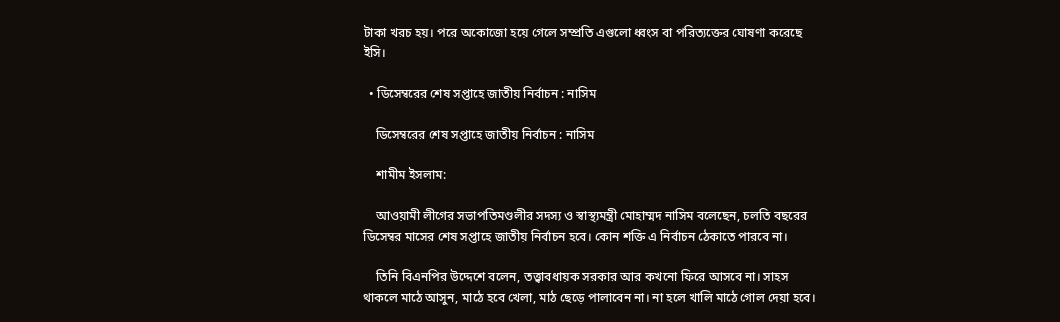টাকা খরচ হয়। পরে অকোজো হয়ে গেলে সম্প্রতি এগুলো ধ্বংস বা পরিত্যক্তের ঘোষণা করেছে ইসি।

  • ডিসেম্বরের শেষ সপ্তাহে জাতীয় নির্বাচন : নাসিম

    ডিসেম্বরের শেষ সপ্তাহে জাতীয় নির্বাচন : নাসিম

    শামীম ইসলাম:

    আওয়ামী লীগের সভাপতিমণ্ডলীর সদস্য ও স্বাস্থ্যমন্ত্রী মোহাম্মদ নাসিম বলেছেন, চলতি বছরের ডিসেম্বর মাসের শেষ সপ্তাহে জাতীয় নির্বাচন হবে। কোন শক্তি এ নির্বাচন ঠেকাতে পারবে না।

    তিনি বিএনপির উদ্দেশে বলেন, তত্ত্বাবধায়ক সরকার আর কখনো ফিরে আসবে না। সাহস থাকলে মাঠে আসুন, মাঠে হবে খেলা, মাঠ ছেড়ে পালাবেন না। না হলে খালি মাঠে গোল দেয়া হবে।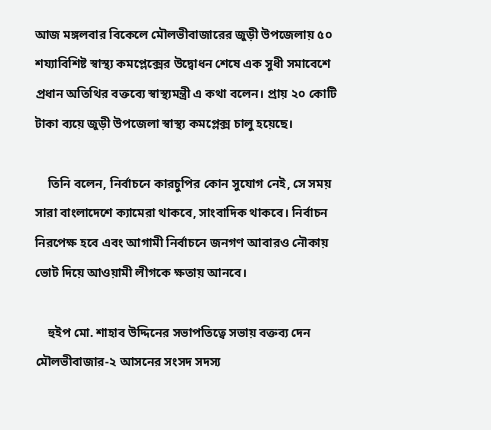আজ মঙ্গলবার বিকেলে মৌলভীবাজারের জুড়ী উপজেলায় ৫০ শয্যাবিশিষ্ট স্বাস্থ্য কমপ্লেক্সের উদ্বোধন শেষে এক সুধী সমাবেশে প্রধান অতিথির বক্তব্যে স্বাস্থ্যমন্ত্রী এ কথা বলেন। প্রায় ২০ কোটি টাকা ব্যয়ে জুড়ী উপজেলা স্বাস্থ্য কমপ্লেক্স চালু হয়েছে।

    তিনি বলেন, নির্বাচনে কারচুপির কোন সুযোগ নেই, সে সময় সারা বাংলাদেশে ক্যামেরা থাকবে, সাংবাদিক থাকবে। নির্বাচন নিরপেক্ষ হবে এবং আগামী নির্বাচনে জনগণ আবারও নৌকায় ভোট দিয়ে আওয়ামী লীগকে ক্ষতায় আনবে।

    হুইপ মো. শাহাব উদ্দিনের সভাপতিত্বে সভায় বক্তব্য দেন মৌলভীবাজার-২ আসনের সংসদ সদস্য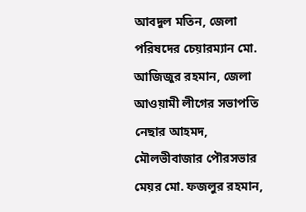আবদুল মতিন, জেলা পরিষদের চেয়ারম্যান মো. আজিজুর রহমান, জেলা আওয়ামী লীগের সভাপতি নেছার আহমদ, মৌলভীবাজার পৌরসভার মেয়র মো. ফজলুর রহমান,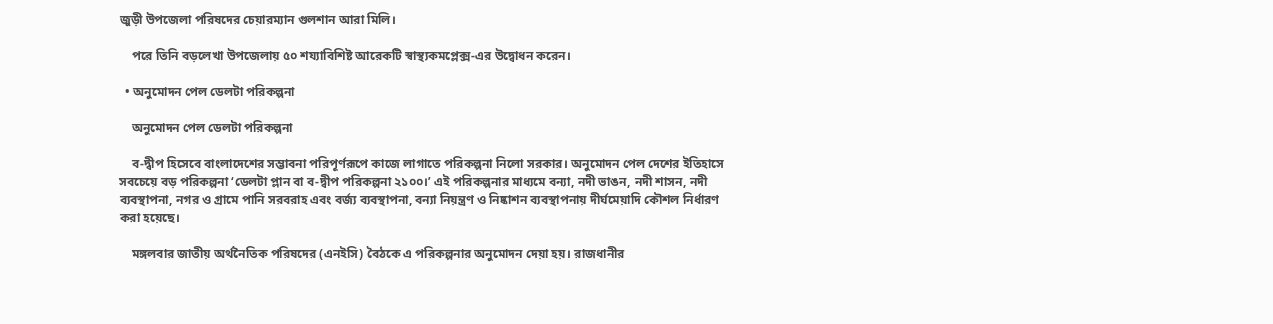জুড়ী উপজেলা পরিষদের চেয়ারম্যান গুলশান আরা মিলি।

    পরে তিনি বড়লেখা উপজেলায় ৫০ শয্যাবিশিষ্ট আরেকটি স্বাস্থ্যকমপ্লেক্স-এর উদ্বোধন করেন।

  • অনুমোদন পেল ডেলটা পরিকল্পনা

    অনুমোদন পেল ডেলটা পরিকল্পনা

    ব-দ্বীপ হিসেবে বাংলাদেশের সম্ভাবনা পরিপূর্ণরূপে কাজে লাগাতে পরিকল্পনা নিলো সরকার। অনুমোদন পেল দেশের ইতিহাসে সবচেয়ে বড় পরিকল্পনা ‘ডেলটা প্লান বা ব-দ্বীপ পরিকল্পনা ২১০০।’ এই পরিকল্পনার মাধ্যমে বন্যা, নদী ভাঙন, নদী শাসন, নদী ব্যবস্থাপনা, নগর ও গ্রামে পানি সরবরাহ এবং বর্জ্য ব্যবস্থাপনা, বন্যা নিয়ন্ত্রণ ও নিষ্কাশন ব্যবস্থাপনায় দীর্ঘমেয়াদি কৌশল নির্ধারণ করা হয়েছে।

    মঙ্গলবার জাতীয় অর্থনৈতিক পরিষদের (এনইসি) বৈঠকে এ পরিকল্পনার অনুমোদন দেয়া হয়। রাজধানীর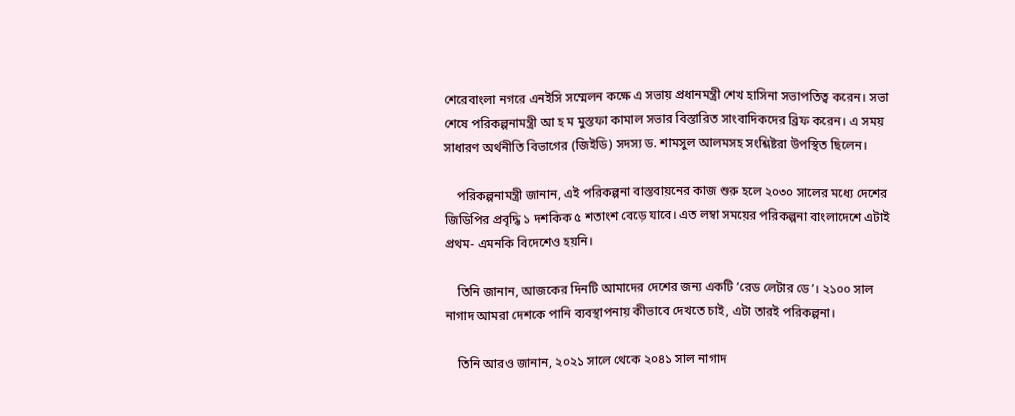শেরেবাংলা নগরে এনইসি সম্মেলন কক্ষে এ সভায় প্রধানমন্ত্রী শেখ হাসিনা সভাপতিত্ব করেন। সভা শেষে পরিকল্পনামন্ত্রী আ হ ম মুস্তফা কামাল সভার বিস্তারিত সাংবাদিকদের ব্রিফ করেন। এ সময় সাধারণ অর্থনীতি বিভাগের (জিইডি) সদস্য ড. শামসুল আলমসহ সংশ্লিষ্টরা উপস্থিত ছিলেন।

    পরিকল্পনামন্ত্রী জানান, এই পরিকল্পনা বাস্তবায়নের কাজ শুরু হলে ২০৩০ সালের মধ্যে দেশের জিডিপির প্রবৃদ্ধি ১ দশকিক ৫ শতাংশ বেড়ে যাবে। এত লম্বা সময়ের পরিকল্পনা বাংলাদেশে এটাই প্রথম- এমনকি বিদেশেও হয়নি।

    তিনি জানান, আজকের দিনটি আমাদের দেশের জন্য একটি ’রেড লেটার ডে’। ২১০০ সাল নাগাদ আমরা দেশকে পানি ব্যবস্থাপনায় কীভাবে দেখতে চাই, এটা তারই পরিকল্পনা।

    তিনি আরও জানান, ২০২১ সালে থেকে ২০৪১ সাল নাগাদ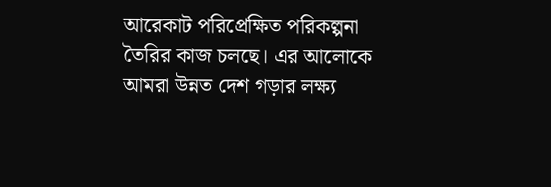আরেকাট পরিপ্রেক্ষিত পরিকল্পনা তৈরির কাজ চলছে। এর আলোকে আমরা উন্নত দেশ গড়ার লক্ষ্য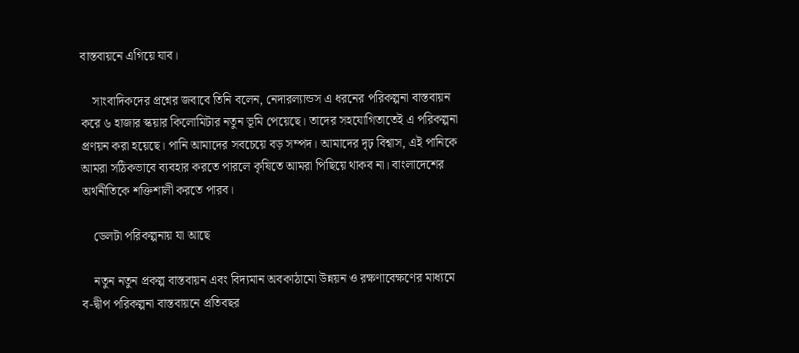বাস্তবায়নে এগিয়ে যাব।

    সাংবাদিকদের প্রশ্নের জবাবে তিনি বলেন, নেদারল্যান্ডস এ ধরনের পরিকল্পনা বাস্তবায়ন করে ৬ হাজার স্কয়ার কিলোমিটার নতুন ভূমি পেয়েছে। তাদের সহযোগিতাতেই এ পরিকল্পনা প্রণয়ন করা হয়েছে। পানি আমাদের সবচেয়ে বড় সম্পদ। আমাদের দৃঢ় বিশ্বাস, এই পানিকে আমরা সঠিকভাবে ব্যবহার করতে পারলে কৃষিতে আমরা পিছিয়ে থাকব না। বাংলাদেশের অর্থনীতিকে শক্তিশালী করতে পারব।

    ডেলটা পরিকল্পনায় যা আছে

    নতুন নতুন প্রকল্প বাস্তবায়ন এবং বিদ্যমান অবকাঠামো উন্নয়ন ও রক্ষণাবেক্ষণের মাধ্যমে ব-দ্বীপ পরিকল্পনা বাস্তবায়নে প্রতিবছর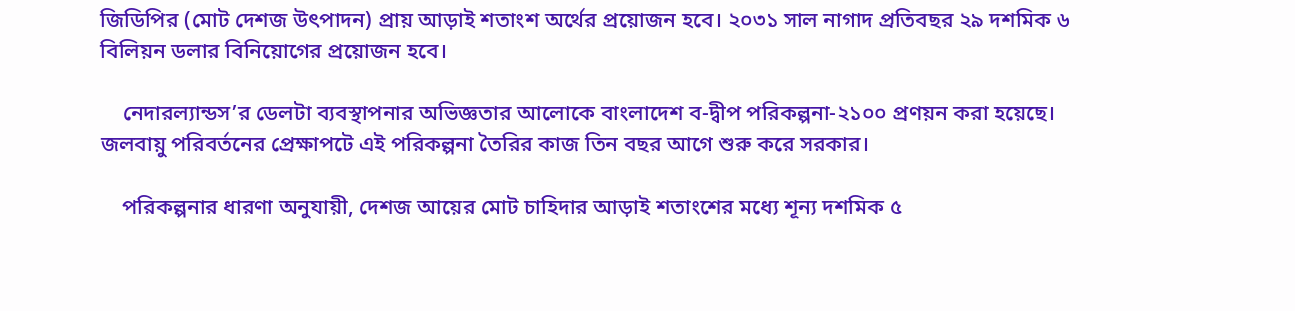জিডিপির (মোট দেশজ উৎপাদন) প্রায় আড়াই শতাংশ অর্থের প্রয়োজন হবে। ২০৩১ সাল নাগাদ প্রতিবছর ২৯ দশমিক ৬ বিলিয়ন ডলার বিনিয়োগের প্রয়োজন হবে।

    নেদারল্যান্ডস’র ডেলটা ব্যবস্থাপনার অভিজ্ঞতার আলোকে বাংলাদেশ ব-দ্বীপ পরিকল্পনা-২১০০ প্রণয়ন করা হয়েছে। জলবায়ু পরিবর্তনের প্রেক্ষাপটে এই পরিকল্পনা তৈরির কাজ তিন বছর আগে শুরু করে সরকার।

    পরিকল্পনার ধারণা অনুযায়ী, দেশজ আয়ের মোট চাহিদার আড়াই শতাংশের মধ্যে শূন্য দশমিক ৫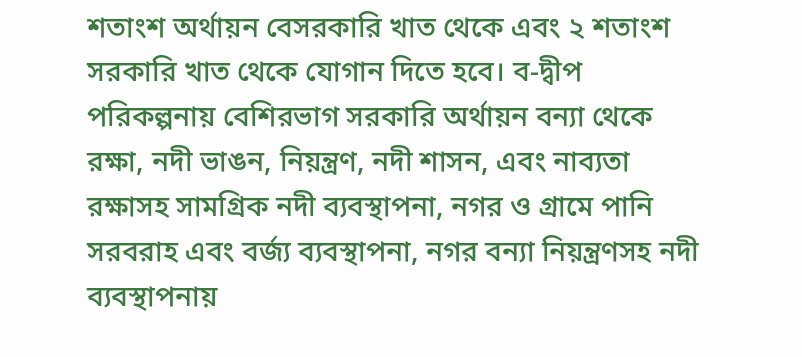শতাংশ অর্থায়ন বেসরকারি খাত থেকে এবং ২ শতাংশ সরকারি খাত থেকে যোগান দিতে হবে। ব-দ্বীপ পরিকল্পনায় বেশিরভাগ সরকারি অর্থায়ন বন্যা থেকে রক্ষা, নদী ভাঙন, নিয়ন্ত্রণ, নদী শাসন, এবং নাব্যতা রক্ষাসহ সামগ্রিক নদী ব্যবস্থাপনা, নগর ও গ্রামে পানি সরবরাহ এবং বর্জ্য ব্যবস্থাপনা, নগর বন্যা নিয়ন্ত্রণসহ নদী ব্যবস্থাপনায়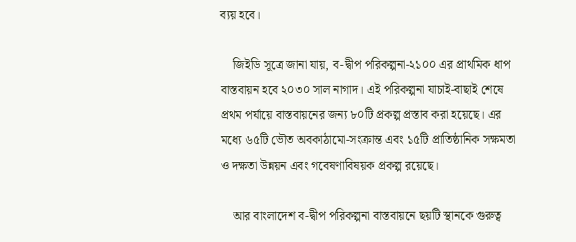ব্যয় হবে।

    জিইডি সূত্রে জানা যায়, ব-দ্বীপ পরিকল্পনা-২১০০ এর প্রাথমিক ধাপ বাস্তবায়ন হবে ২০৩০ সাল নাগাদ। এই পরিকল্পনা যাচাই-বাছাই শেষে প্রথম পর্যায়ে বাস্তবায়নের জন্য ৮০টি প্রকল্প প্রস্তাব করা হয়েছে। এর মধ্যে ৬৫টি ভৌত অবকাঠামো-সংক্রান্ত এবং ১৫টি প্রাতিষ্ঠানিক সক্ষমতা ও দক্ষতা উন্নয়ন এবং গবেষণাবিষয়ক প্রকল্প রয়েছে।

    আর বাংলাদেশ ব-দ্বীপ পরিকল্পনা বাস্তবায়নে ছয়টি স্থানকে গুরুত্ব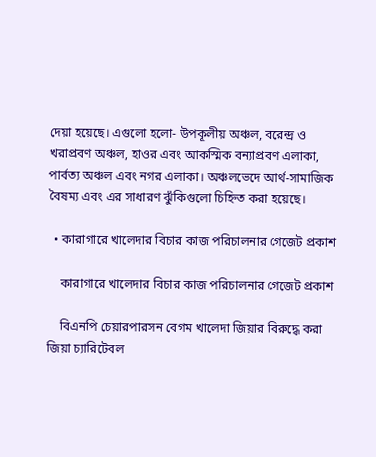দেয়া হয়েছে। এগুলো হলো- উপকূলীয় অঞ্চল, বরেন্দ্র ও খরাপ্রবণ অঞ্চল, হাওর এবং আকস্মিক বন্যাপ্রবণ এলাকা, পার্বত্য অঞ্চল এবং নগর এলাকা। অঞ্চলভেদে আর্থ-সামাজিক বৈষম্য এবং এর সাধারণ ঝুঁকিগুলো চিহ্নিত করা হয়েছে।

  • কারাগারে খালেদার বিচার কাজ পরিচালনার গেজেট প্রকাশ

    কারাগারে খালেদার বিচার কাজ পরিচালনার গেজেট প্রকাশ

    বিএনপি চেয়ারপারসন বেগম খালেদা জিয়ার বিরুদ্ধে করা জিয়া চ্যারিটেবল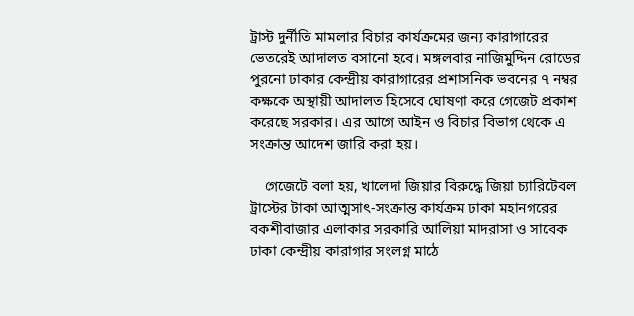ট্রাস্ট দুর্নীতি মামলার বিচার কার্যক্রমের জন্য কারাগারের ভেতরেই আদালত বসানো হবে। মঙ্গলবার নাজিমুদ্দিন রোডের পুরনো ঢাকার কেন্দ্রীয় কারাগারের প্রশাসনিক ভবনের ৭ নম্বর কক্ষকে অস্থায়ী আদালত হিসেবে ঘোষণা করে গেজেট প্রকাশ করেছে সরকার। এর আগে আইন ও বিচার বিভাগ থেকে এ সংক্রান্ত আদেশ জারি করা হয়।

    গেজেটে বলা হয়, খালেদা জিয়ার বিরুদ্ধে জিয়া চ্যারিটেবল ট্রাস্টের টাকা আত্মসাৎ-সংক্রান্ত কার্যক্রম ঢাকা মহানগরের বকশীবাজার এলাকার সরকারি আলিয়া মাদরাসা ও সাবেক ঢাকা কেন্দ্রীয় কারাগার সংলগ্ন মাঠে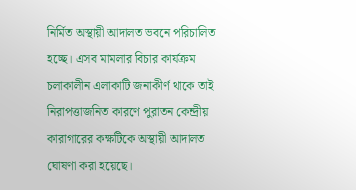নির্মিত অস্থায়ী আদালত ভবনে পরিচালিত হচ্ছে। এসব মামলার বিচার কার্যক্রম চলাকালীন এলাকাটি জনাকীর্ণ থাকে তাই নিরাপত্তাজনিত কারণে পুরাতন কেন্দ্রীয় কারাগারের কক্ষটিকে অস্থায়ী আদালত ঘোষণা করা হয়েছে।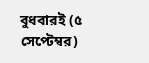বুধবারই (৫ সেপ্টেম্বর)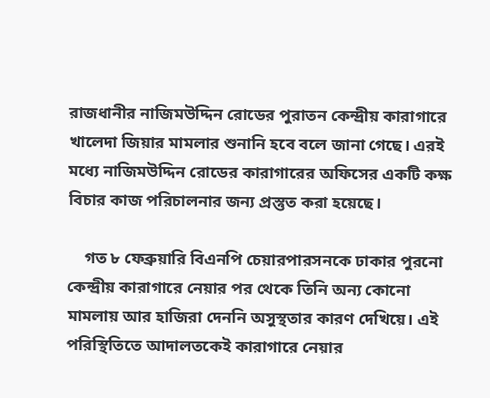রাজধানীর নাজিমউদ্দিন রোডের পুরাতন কেন্দ্রীয় কারাগারে খালেদা জিয়ার মামলার শুনানি হবে বলে জানা গেছে। এরই মধ্যে নাজিমউদ্দিন রোডের কারাগারের অফিসের একটি কক্ষ বিচার কাজ পরিচালনার জন্য প্রস্তুত করা হয়েছে।

    গত ৮ ফেব্রুয়ারি বিএনপি চেয়ারপারসনকে ঢাকার পুরনো কেন্দ্রীয় কারাগারে নেয়ার পর থেকে তিনি অন্য কোনো মামলায় আর হাজিরা দেননি অসুস্থতার কারণ দেখিয়ে। এই পরিস্থিতিতে আদালতকেই কারাগারে নেয়ার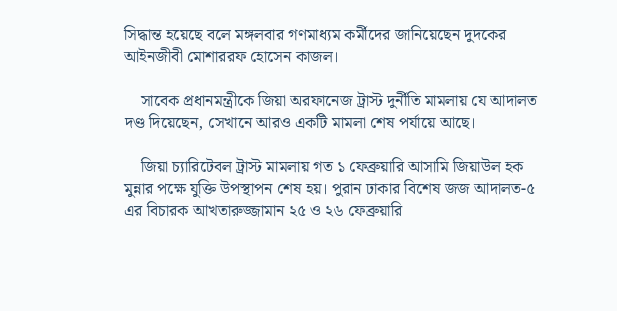সিদ্ধান্ত হয়েছে বলে মঙ্গলবার গণমাধ্যম কর্মীদের জানিয়েছেন দুদকের আইনজীবী মোশাররফ হোসেন কাজল।

    সাবেক প্রধানমন্ত্রীকে জিয়া অরফানেজ ট্রাস্ট দুর্নীতি মামলায় যে আদালত দণ্ড দিয়েছেন, সেখানে আরও একটি মামলা শেষ পর্যায়ে আছে।

    জিয়া চ্যারিটেবল ট্রাস্ট মামলায় গত ১ ফেব্রুয়ারি আসামি জিয়াউল হক মুন্নার পক্ষে যুক্তি উপস্থাপন শেষ হয়। পুরান ঢাকার বিশেষ জজ আদালত-৫ এর বিচারক আখতারুজ্জামান ২৫ ও ২৬ ফেব্রুয়ারি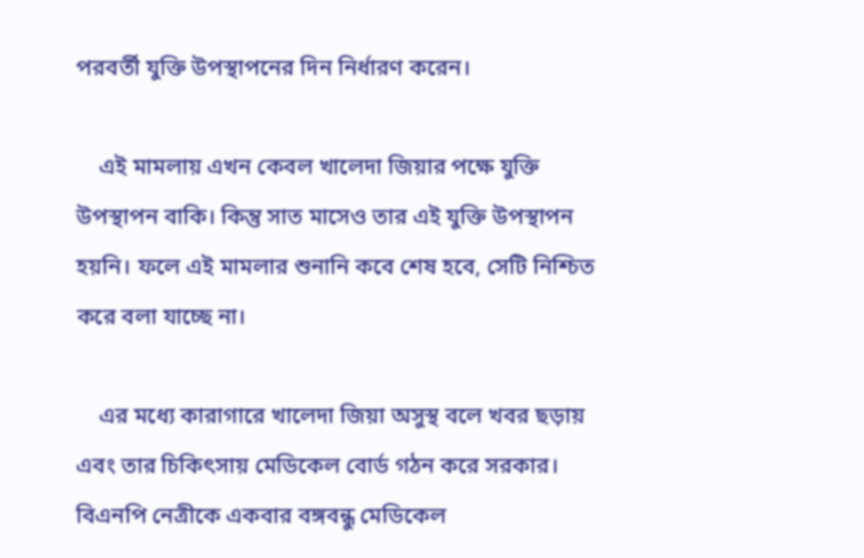পরবর্তী যুক্তি উপস্থাপনের দিন নির্ধারণ করেন।

    এই মামলায় এখন কেবল খালেদা জিয়ার পক্ষে যুক্তি উপস্থাপন বাকি। কিন্তু সাত মাসেও তার এই যুক্তি উপস্থাপন হয়নি। ফলে এই মামলার শুনানি কবে শেষ হবে, সেটি নিশ্চিত করে বলা যাচ্ছে না।

    এর মধ্যে কারাগারে খালেদা জিয়া অসুস্থ বলে খবর ছড়ায় এবং তার চিকিৎসায় মেডিকেল বোর্ড গঠন করে সরকার। বিএনপি নেত্রীকে একবার বঙ্গবন্ধু মেডিকেল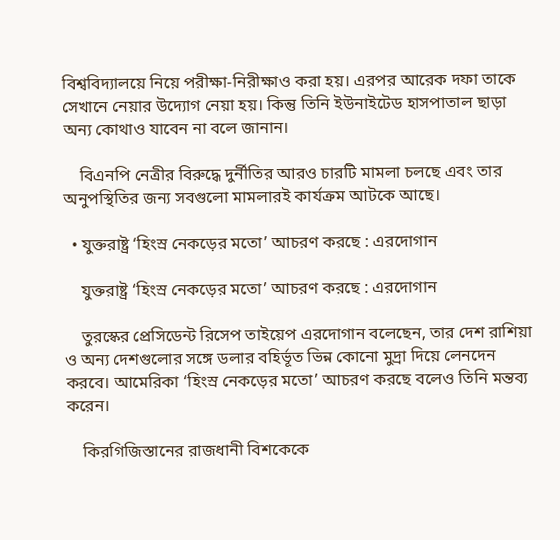বিশ্ববিদ্যালয়ে নিয়ে পরীক্ষা-নিরীক্ষাও করা হয়। এরপর আরেক দফা তাকে সেখানে নেয়ার উদ্যোগ নেয়া হয়। কিন্তু তিনি ইউনাইটেড হাসপাতাল ছাড়া অন্য কোথাও যাবেন না বলে জানান।

    বিএনপি নেত্রীর বিরুদ্ধে দুর্নীতির আরও চারটি মামলা চলছে এবং তার অনুপস্থিতির জন্য সবগুলো মামলারই কার্যক্রম আটকে আছে।

  • যুক্তরাষ্ট্র ‘হিংস্র নেকড়ের মতো’ আচরণ করছে : এরদোগান

    যুক্তরাষ্ট্র ‘হিংস্র নেকড়ের মতো’ আচরণ করছে : এরদোগান

    তুরস্কের প্রেসিডেন্ট রিসেপ তাইয়েপ এরদোগান বলেছেন, তার দেশ রাশিয়া ও অন্য দেশগুলোর সঙ্গে ডলার বহির্ভূত ভিন্ন কোনো মুদ্রা দিয়ে লেনদেন করবে। আমেরিকা ‘হিংস্র নেকড়ের মতো’ আচরণ করছে বলেও তিনি মন্তব্য করেন।

    কিরগিজিস্তানের রাজধানী বিশকেকে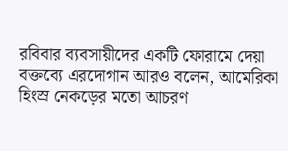রবিবার ব্যবসায়ীদের একটি ফোরামে দেয়া বক্তব্যে এরদোগান আরও বলেন, আমেরিকা হিংস্র নেকড়ের মতো আচরণ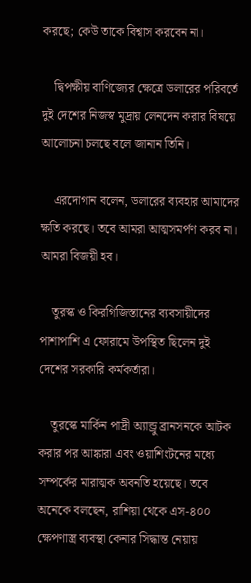করছে; কেউ তাকে বিশ্বাস করবেন না।

    দ্বিপক্ষীয় বাণিজ্যের ক্ষেত্রে ডলারের পরিবর্তে দুই দেশের নিজস্ব মুদ্রায় লেনদেন করার বিষয়ে আলোচনা চলছে বলে জানান তিনি।

    এরদোগান বলেন, ডলারের ব্যবহার আমাদের ক্ষতি করছে। তবে আমরা আত্মসমর্পণ করব না। আমরা বিজয়ী হব।

    তুরস্ক ও কিরগিজিস্তানের ব্যবসায়ীদের পাশাপাশি এ ফোরামে উপস্থিত ছিলেন দুই দেশের সরকারি কর্মকর্তারা।

    তুরস্কে মার্কিন পাদ্রী অ্যান্ড্রু ব্রানসনকে আটক করার পর আঙ্কারা এবং ওয়াশিংটনের মধ্যে সম্পর্কের মারাত্মক অবনতি হয়েছে। তবে অনেকে বলছেন, রাশিয়া থেকে এস-৪০০ ক্ষেপণাস্ত্র ব্যবস্থা কেনার সিদ্ধান্ত নেয়ায়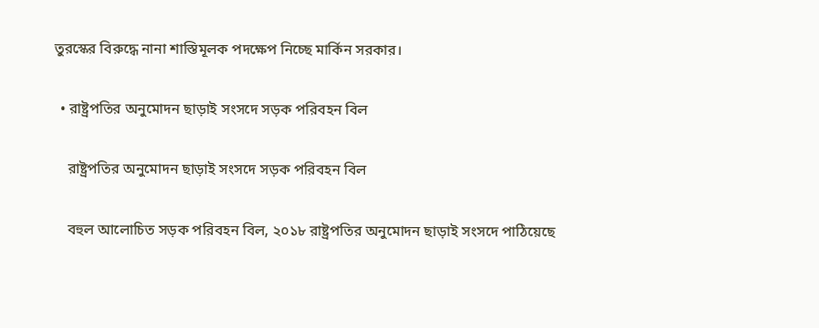তুরস্কের বিরুদ্ধে নানা শাস্তিমূলক পদক্ষেপ নিচ্ছে মার্কিন সরকার।

  • রাষ্ট্রপতির অনুমোদন ছাড়াই সংসদে সড়ক পরিবহন বিল

    রাষ্ট্রপতির অনুমোদন ছাড়াই সংসদে সড়ক পরিবহন বিল

    বহুল আলোচিত সড়ক পরিবহন বিল, ২০১৮ রাষ্ট্রপতির অনুমোদন ছাড়াই সংসদে পাঠিয়েছে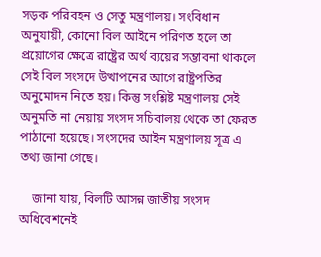সড়ক পরিবহন ও সেতু মন্ত্রণালয়। সংবিধান অনুযায়ী, কোনো বিল আইনে পরিণত হলে তা প্রয়োগের ক্ষেত্রে রাষ্ট্রের অর্থ ব্যয়ের সম্ভাবনা থাকলে সেই বিল সংসদে উত্থাপনের আগে রাষ্ট্রপতির অনুমোদন নিতে হয়। কিন্তু সংশ্লিষ্ট মন্ত্রণালয় সেই অনুমতি না নেয়ায় সংসদ সচিবালয় থেকে তা ফেরত পাঠানো হয়েছে। সংসদের আইন মন্ত্রণালয় সূত্র এ তথ্য জানা গেছে।

    জানা যায়, বিলটি আসন্ন জাতীয় সংসদ অধিবেশনেই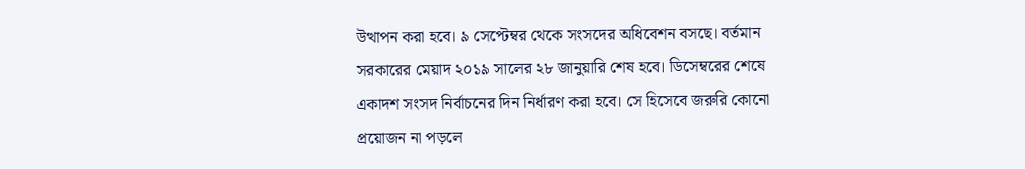উত্থাপন করা হবে। ৯ সেপ্টেম্বর থেকে সংসদের অধিবেশন বসছে। বর্তমান সরকারের মেয়াদ ২০১৯ সালের ২৮ জানুয়ারি শেষ হবে। ডিসেম্বরের শেষে একাদশ সংসদ নির্বাচনের দিন নির্ধারণ করা হবে। সে হিসেবে জরুরি কোনো প্রয়োজন না পড়লে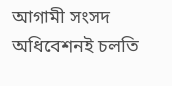আগামী সংসদ অধিবেশনই চলতি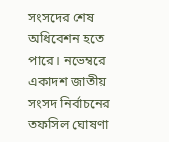সংসদের শেষ অধিবেশন হতে পারে। নভেম্বরে একাদশ জাতীয় সংসদ নির্বাচনের তফসিল ঘোষণা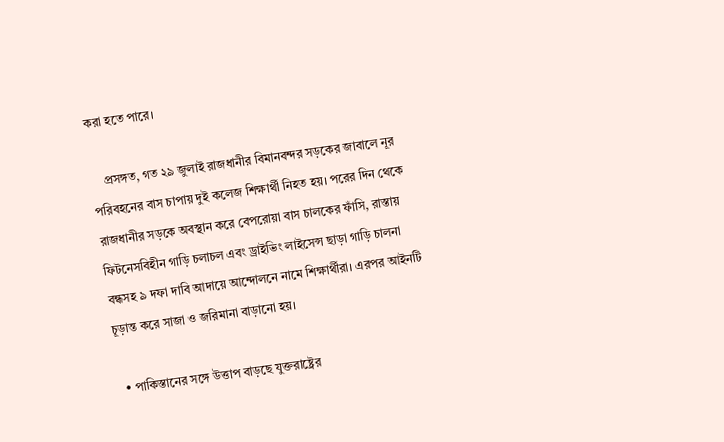করা হতে পারে।

    প্রসঙ্গত, গত ২৯ জুলাই রাজধানীর বিমানবন্দর সড়কের জাবালে নূর পরিবহনের বাস চাপায় দুই কলেজ শিক্ষার্থী নিহত হয়। পরের দিন থেকে রাজধানীর সড়কে অবস্থান করে বেপরোয়া বাস চালকের ফাঁসি, রাস্তায় ফিটনেসবিহীন গাড়ি চলাচল এবং ড্রাইভিং লাইসেন্স ছাড়া গাড়ি চালনা বন্ধসহ ৯ দফা দাবি আদায়ে আন্দোলনে নামে শিক্ষার্থীরা। এরপর আইনটি চূড়ান্ত করে সাজা ও জরিমানা বাড়ানো হয়।

  • পাকিস্তানের সঙ্গে উত্তাপ বাড়ছে যুক্তরাষ্ট্রের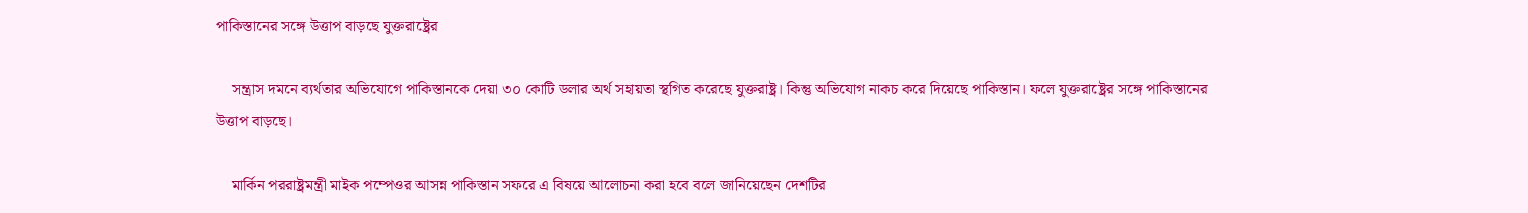পাকিস্তানের সঙ্গে উত্তাপ বাড়ছে যুক্তরাষ্ট্রের

    সন্ত্রাস দমনে ব্যর্থতার অভিযোগে পাকিস্তানকে দেয়া ৩০ কোটি ডলার অর্থ সহায়তা স্থগিত করেছে যুক্তরাষ্ট্র। কিন্তু অভিযোগ নাকচ করে দিয়েছে পাকিস্তান। ফলে যুক্তরাষ্ট্রের সঙ্গে পাকিস্তানের উত্তাপ বাড়ছে।

    মার্কিন পররাষ্ট্রমন্ত্রী মাইক পম্পেওর আসন্ন পাকিস্তান সফরে এ বিষয়ে আলোচনা করা হবে বলে জানিয়েছেন দেশটির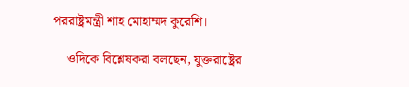পররাষ্ট্রমন্ত্রী শাহ মোহাম্মদ কুরেশি।

    ওদিকে বিশ্লেষকরা বলছেন, যুক্তরাষ্ট্রের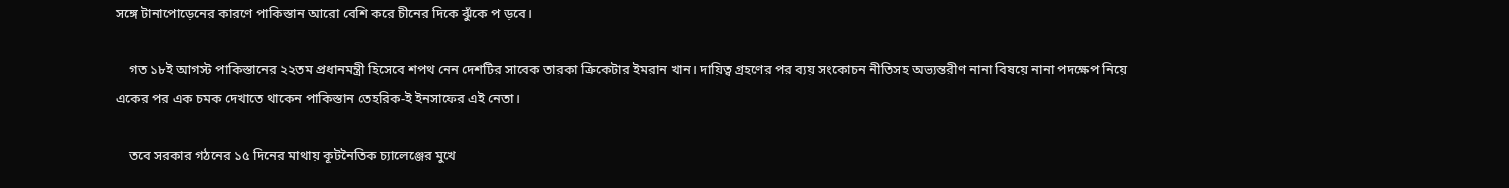সঙ্গে টানাপোড়েনের কারণে পাকিস্তান আরো বেশি করে চীনের দিকে ঝুঁকে প ড়বে।

    গত ১৮ই আগস্ট পাকিস্তানের ২২তম প্রধানমন্ত্রী হিসেবে শপথ নেন দেশটির সাবেক তারকা ক্রিকেটার ইমরান খান। দায়িত্ব গ্রহণের পর ব্যয় সংকোচন নীতিসহ অভ্যন্তরীণ নানা বিষয়ে নানা পদক্ষেপ নিয়ে একের পর এক চমক দেখাতে থাকেন পাকিস্তান তেহরিক-ই ইনসাফের এই নেতা।

    তবে সরকার গঠনের ১৫ দিনের মাথায় কূটনৈতিক চ্যালেঞ্জের মুখে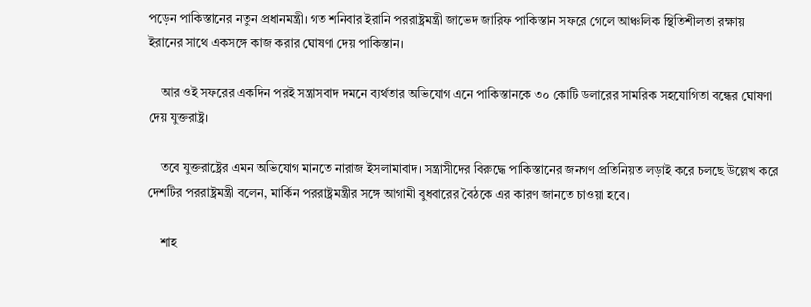পড়েন পাকিস্তানের নতুন প্রধানমন্ত্রী। গত শনিবার ইরানি পররাষ্ট্রমন্ত্রী জাভেদ জারিফ পাকিস্তান সফরে গেলে আঞ্চলিক স্থিতিশীলতা রক্ষায় ইরানের সাথে একসঙ্গে কাজ করার ঘোষণা দেয় পাকিস্তান।

    আর ওই সফরের একদিন পরই সন্ত্রাসবাদ দমনে ব্যর্থতার অভিযোগ এনে পাকিস্তানকে ৩০ কোটি ডলারের সামরিক সহযোগিতা বন্ধের ঘোষণা দেয় যুক্তরাষ্ট্র।

    তবে যুক্তরাষ্ট্রের এমন অভিযোগ মানতে নারাজ ইসলামাবাদ। সন্ত্রাসীদের বিরুদ্ধে পাকিস্তানের জনগণ প্রতিনিয়ত লড়াই করে চলছে উল্লেখ করে দেশটির পররাষ্ট্রমন্ত্রী বলেন, মার্কিন পররাষ্ট্রমন্ত্রীর সঙ্গে আগামী বুধবারের বৈঠকে এর কারণ জানতে চাওয়া হবে।

    শাহ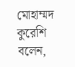মোহাম্মদ কুরেশি বলেন,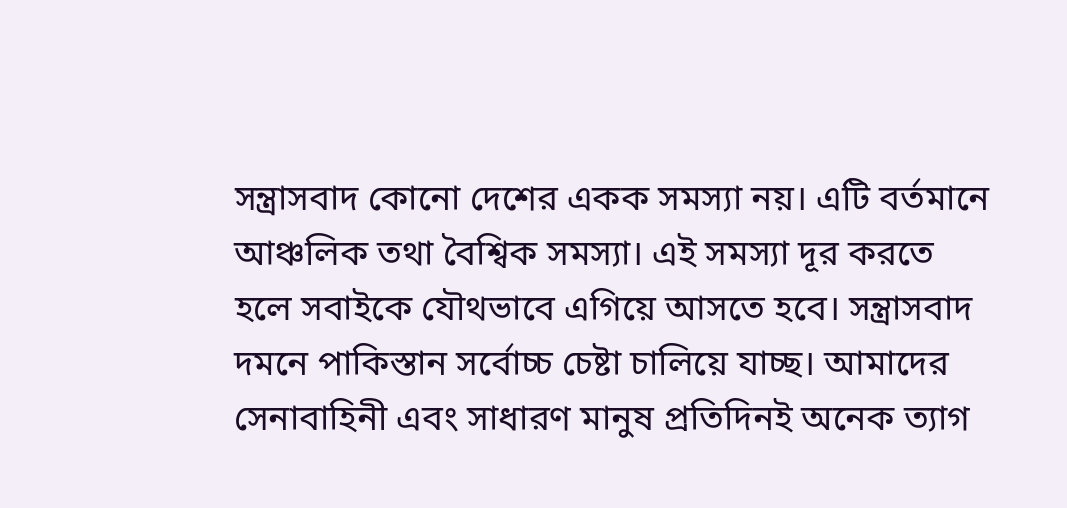সন্ত্রাসবাদ কোনো দেশের একক সমস্যা নয়। এটি বর্তমানে আঞ্চলিক তথা বৈশ্বিক সমস্যা। এই সমস্যা দূর করতে হলে সবাইকে যৌথভাবে এগিয়ে আসতে হবে। সন্ত্রাসবাদ দমনে পাকিস্তান সর্বোচ্চ চেষ্টা চালিয়ে যাচ্ছ। আমাদের সেনাবাহিনী এবং সাধারণ মানুষ প্রতিদিনই অনেক ত্যাগ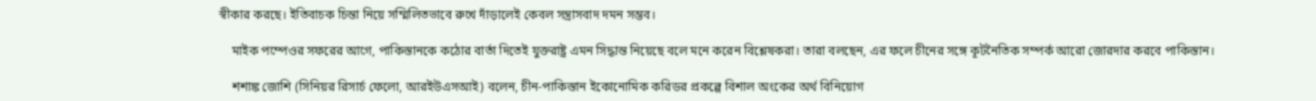স্বীকার করছে। ইতিবাচক চিন্তা নিয়ে সম্মিলিতভাবে রুখে দাঁড়ালেই কেবল সন্ত্রাসবাদ দমন সম্ভব।

    মাইক পম্পেওর সফরের আগে, পাকিস্তানকে কঠোর বার্তা দিতেই যুক্তরাষ্ট্র এমন সিদ্ধান্ত নিয়েছে বলে মনে করেন বিশ্লেষকরা। তারা বলছেন, এর ফলে চীনের সঙ্গে কূটনৈতিক সম্পর্ক আরো জোরদার করবে পাকিস্তান।

    শশাঙ্ক জোশি (সিনিয়র রিসার্চ ফেলো, আরইউএসআই) বলেন, চীন-পাকিস্তান ইকোনোমিক করিডর প্রকল্পে বিশাল অংকের অর্থ বিনিয়োগ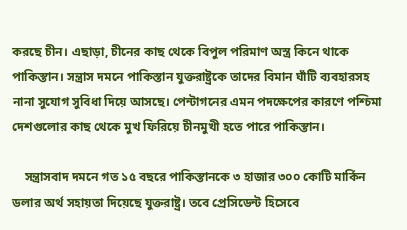করছে চীন। এছাড়া, চীনের কাছ থেকে বিপুল পরিমাণ অস্ত্র কিনে থাকে পাকিস্তান। সন্ত্রাস দমনে পাকিস্তান যুক্তরাষ্ট্রকে তাদের বিমান ঘাঁটি ব্যবহারসহ নানা সুযোগ সুবিধা দিয়ে আসছে। পেন্টাগনের এমন পদক্ষেপের কারণে পশ্চিমা দেশগুলোর কাছ থেকে মুখ ফিরিয়ে চীনমুখী হতে পারে পাকিস্তান।

    সন্ত্রাসবাদ দমনে গত ১৫ বছরে পাকিস্তানকে ৩ হাজার ৩০০ কোটি মার্কিন ডলার অর্থ সহায়তা দিয়েছে যুক্তরাষ্ট্র। তবে প্রেসিডেন্ট হিসেবে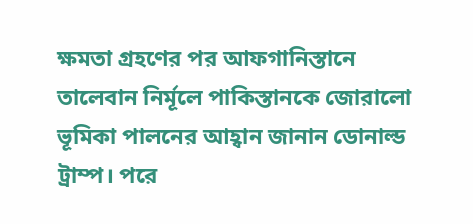ক্ষমতা গ্রহণের পর আফগানিস্তানে তালেবান নির্মূলে পাকিস্তানকে জোরালো ভূমিকা পালনের আহ্বান জানান ডোনাল্ড ট্রাম্প। পরে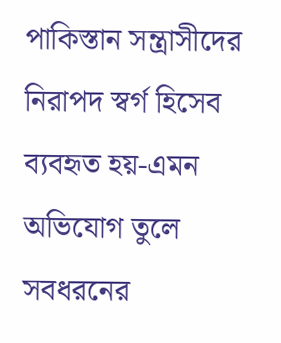পাকিস্তান সন্ত্রাসীদের নিরাপদ স্বর্গ হিসেব ব্যবহৃত হয়-এমন অভিযোগ তুলে সবধরনের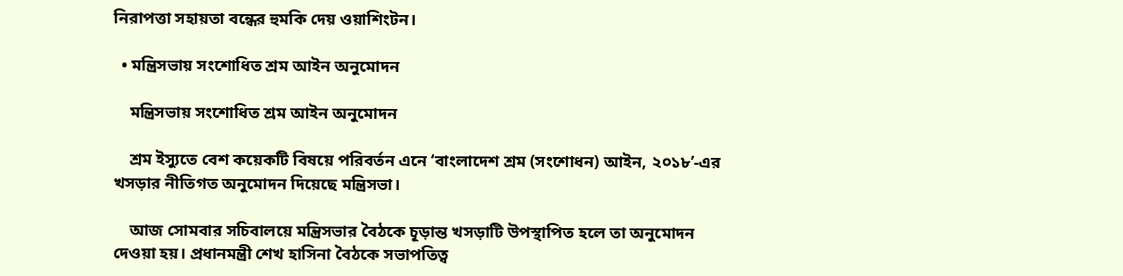নিরাপত্তা সহায়তা বন্ধের হুমকি দেয় ওয়াশিংটন।

  • মন্ত্রিসভায় সংশোধিত শ্রম আইন অনুমোদন

    মন্ত্রিসভায় সংশোধিত শ্রম আইন অনুমোদন

    শ্রম ইস্যুতে বেশ কয়েকটি বিষয়ে পরিবর্তন এনে ‘বাংলাদেশ শ্রম (সংশোধন) আইন, ২০১৮’-এর খসড়ার নীতিগত অনুমোদন দিয়েছে মন্ত্রিসভা।

    আজ সোমবার সচিবালয়ে মন্ত্রিসভার বৈঠকে চূড়ান্ত খসড়াটি উপস্থাপিত হলে তা অনুমোদন দেওয়া হয়। প্রধানমন্ত্রী শেখ হাসিনা বৈঠকে সভাপতিত্ব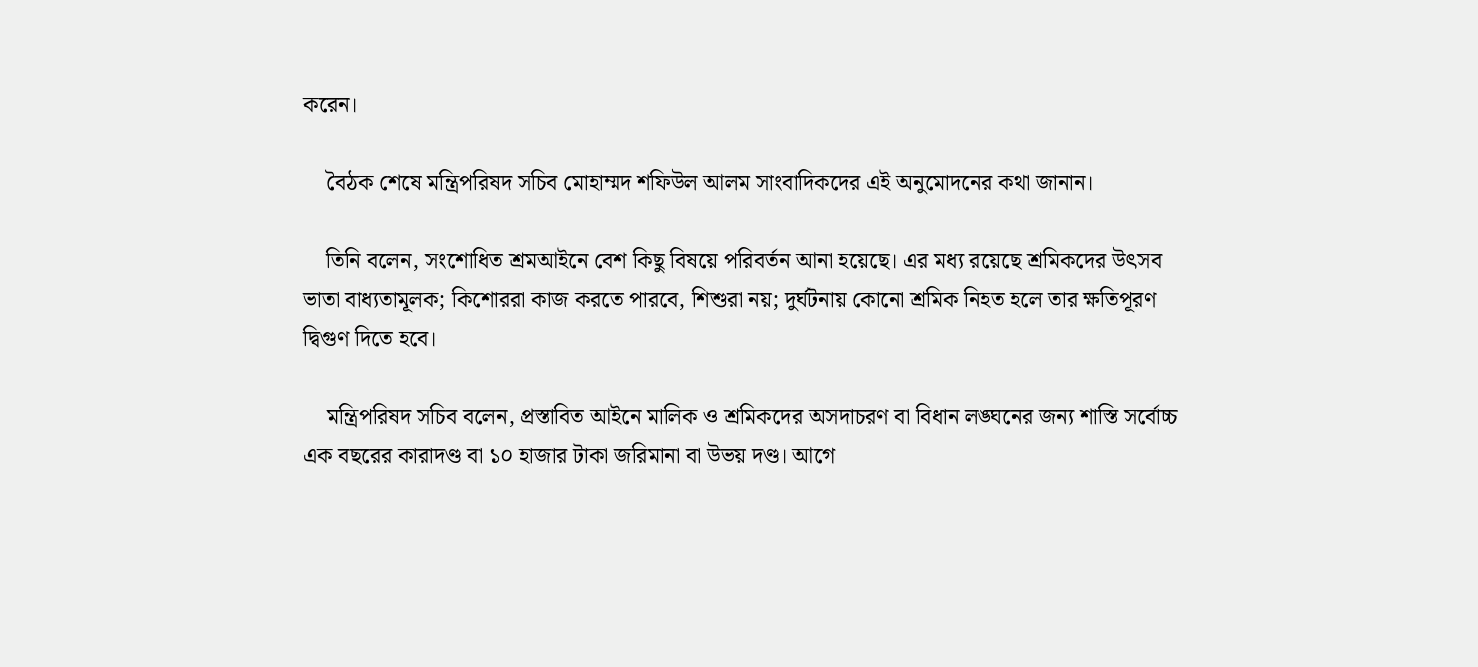করেন।

    বৈঠক শেষে মন্ত্রিপরিষদ সচিব মোহাম্মদ শফিউল আলম সাংবাদিকদের এই অনুমোদনের কথা জানান।

    তিনি বলেন, সংশোধিত শ্রমআইনে বেশ কিছু বিষয়ে পরিবর্তন আনা হয়েছে। এর মধ্য রয়েছে শ্রমিকদের উৎসব ভাতা বাধ্যতামূলক; কিশোররা কাজ করতে পারবে, শিশুরা নয়; দুর্ঘটনায় কোনো শ্রমিক নিহত হলে তার ক্ষতিপূরণ দ্বিগুণ দিতে হবে।

    মন্ত্রিপরিষদ সচিব বলেন, প্রস্তাবিত আইনে মালিক ও শ্রমিকদের অসদাচরণ বা বিধান লঙ্ঘনের জন্য শাস্তি সর্বোচ্চ এক বছরের কারাদণ্ড বা ১০ হাজার টাকা জরিমানা বা উভয় দণ্ড। আগে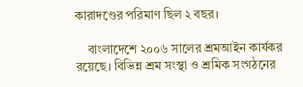কারাদণ্ডের পরিমাণ ছিল ২ বছর।

    বাংলাদেশে ২০০৬ সালের শ্রমআইন কার্যকর রয়েছে। বিভিন্ন শ্রম সংস্থা ও শ্রমিক সংগঠনের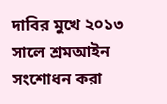দাবির মুখে ২০১৩ সালে শ্রমআইন সংশোধন করা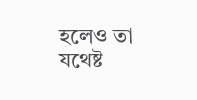হলেও তা যথেষ্ট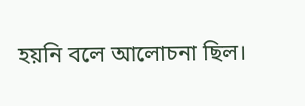হয়নি বলে আলোচনা ছিল।